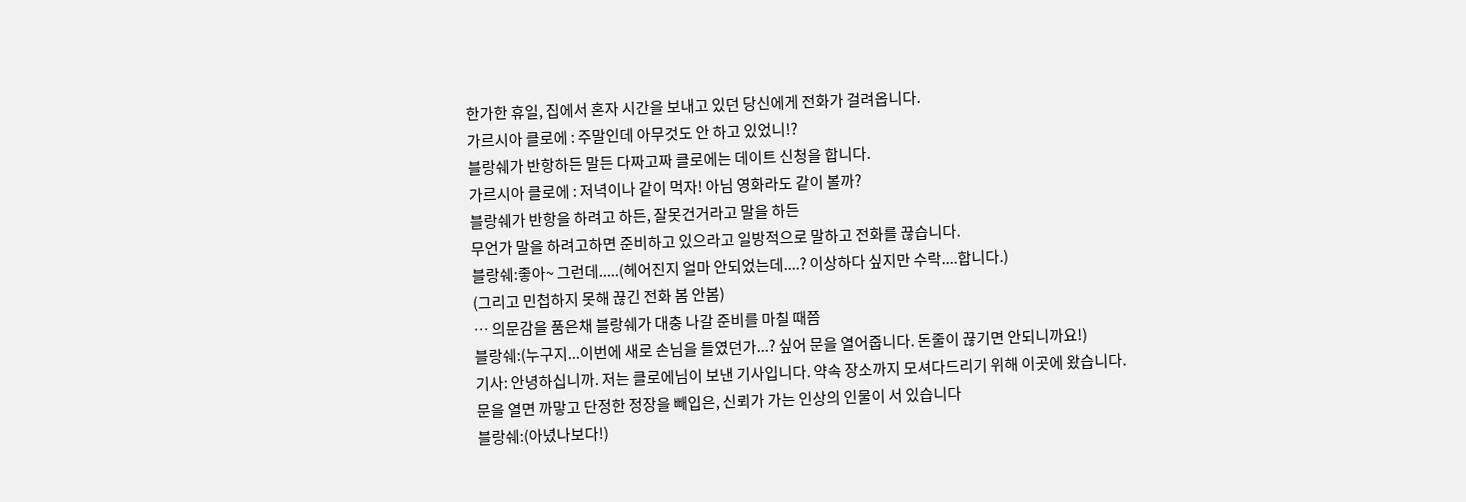한가한 휴일, 집에서 혼자 시간을 보내고 있던 당신에게 전화가 걸려옵니다.
가르시아 클로에 : 주말인데 아무것도 안 하고 있었니!?
블랑쉐가 반항하든 말든 다짜고짜 클로에는 데이트 신청을 합니다.
가르시아 클로에 : 저녁이나 같이 먹자! 아님 영화라도 같이 볼까?
블랑쉐가 반항을 하려고 하든, 잘못건거라고 말을 하든
무언가 말을 하려고하면 준비하고 있으라고 일방적으로 말하고 전화를 끊습니다.
블랑쉐:좋아~ 그런데.....(헤어진지 얼마 안되었는데....? 이상하다 싶지만 수락....합니다.)
(그리고 민첩하지 못해 끊긴 전화 봄 안봄)
… 의문감을 품은채 블랑쉐가 대충 나갈 준비를 마칠 때쯤
블랑쉐:(누구지...이번에 새로 손님을 들였던가...? 싶어 문을 열어줍니다. 돈줄이 끊기면 안되니까요!)
기사: 안녕하십니까. 저는 클로에님이 보낸 기사입니다. 약속 장소까지 모셔다드리기 위해 이곳에 왔습니다.
문을 열면 까맣고 단정한 정장을 빼입은, 신뢰가 가는 인상의 인물이 서 있습니다
블랑쉐:(아녔나보다!)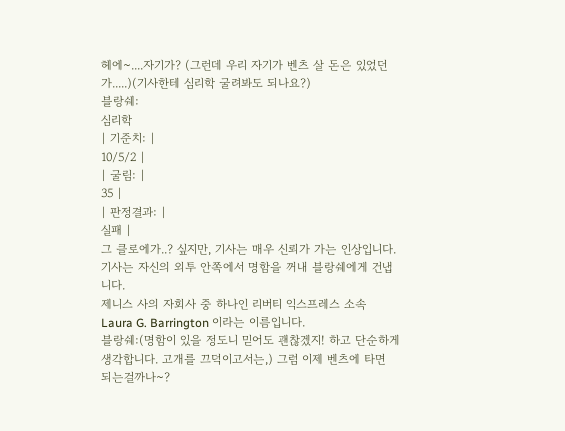헤에~....자기가? (그런데 우리 자기가 벤츠 살 돈은 있었던가.....)(기사한테 심리학 굴려봐도 되나요?)
블랑쉐:
심리학
| 기준치: |
10/5/2 |
| 굴림: |
35 |
| 판정결과: |
실패 |
그 클로에가..? 싶지만, 기사는 매우 신뢰가 가는 인상입니다.
기사는 자신의 외투 안쪽에서 명함을 꺼내 블랑쉐에게 건냅니다.
제니스 사의 자회사 중 하나인 리버티 익스프레스 소속 Laura G. Barrington 이라는 이름입니다.
블랑쉐:(명함이 있을 정도니 믿어도 괜찮겠지! 하고 단순하게 생각합니다. 고개를 끄덕이고서는,) 그럼 이제 벤츠에 타면 되는걸까나~?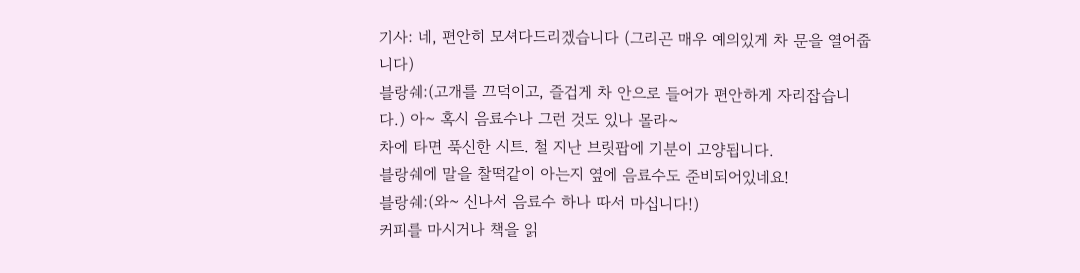기사: 네, 편안히 모셔다드리겠습니다 (그리곤 매우 예의있게 차 문을 열어줍니다)
블랑쉐:(고개를 끄덕이고, 즐겁게 차 안으로 들어가 편안하게 자리잡습니다.) 아~ 혹시 음료수나 그런 것도 있나 몰라~
차에 타면 푹신한 시트. 철 지난 브릿팝에 기분이 고양됩니다.
블랑쉐에 말을 찰떡같이 아는지 옆에 음료수도 준비되어있네요!
블랑쉐:(와~ 신나서 음료수 하나 따서 마십니다!)
커피를 마시거나 책을 읽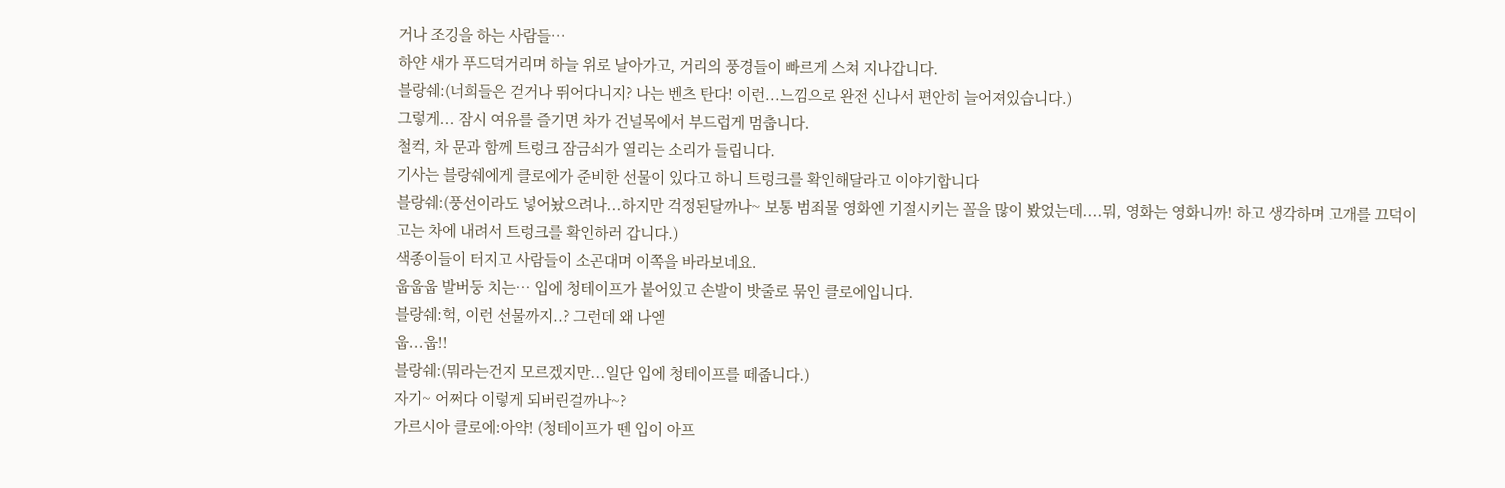거나 조깅을 하는 사람들…
하얀 새가 푸드덕거리며 하늘 위로 날아가고, 거리의 풍경들이 빠르게 스쳐 지나갑니다.
블랑쉐:(너희들은 걷거나 뛰어다니지? 나는 벤츠 탄다! 이런...느낌으로 완전 신나서 편안히 늘어져있습니다.)
그렇게... 잠시 여유를 즐기면 차가 건널목에서 부드럽게 멈춥니다.
철컥, 차 문과 함께 트렁크 잠금쇠가 열리는 소리가 들립니다.
기사는 블랑쉐에게 클로에가 준비한 선물이 있다고 하니 트렁크를 확인해달라고 이야기합니다
블랑쉐:(풍선이라도 넣어놨으려나...하지만 걱정된달까나~ 보통 범죄물 영화엔 기절시키는 꼴을 많이 봤었는데....뭐, 영화는 영화니까! 하고 생각하며 고개를 끄덕이고는 차에 내려서 트렁크를 확인하러 갑니다.)
색종이들이 터지고 사람들이 소곤대며 이쪽을 바라보네요.
웁웁웁 발버둥 치는… 입에 청테이프가 붙어있고 손발이 밧줄로 묶인 클로에입니다.
블랑쉐:헉, 이런 선물까지..? 그런데 왜 나엗
웁...웁!!
블랑쉐:(뭐라는건지 모르겠지만...일단 입에 청테이프를 떼줍니다.)
자기~ 어쩌다 이렇게 되버린걸까나~?
가르시아 클로에:아약! (청테이프가 뗀 입이 아프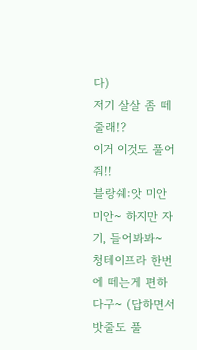다)
저기 살살 좀 떼줄래!?
이거 이것도 풀어줘!!
블랑쉐:앗 미안미안~ 하지만 자기, 들어봐봐~ 청테이프라 한번에 떼는게 편하다구~ (답하면서 밧줄도 풀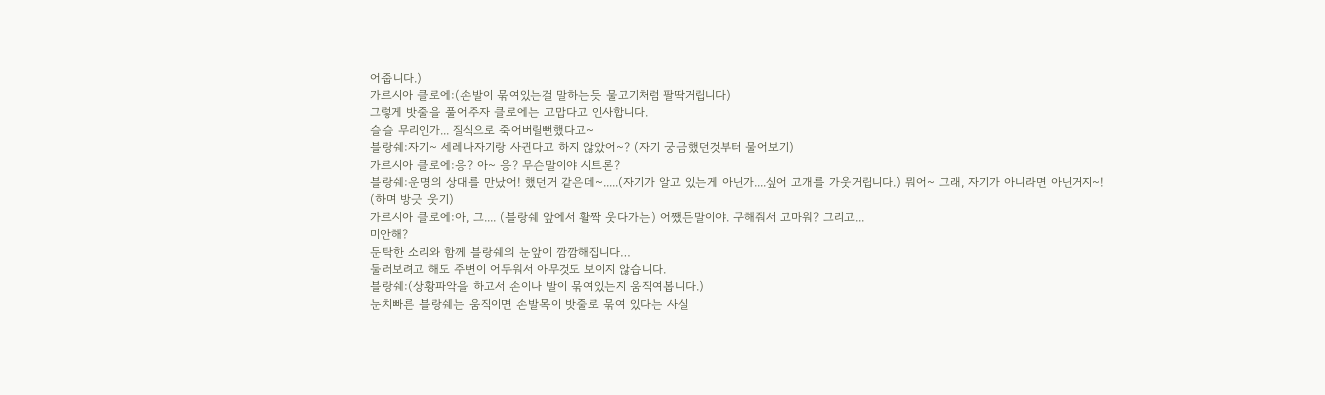어줍니다.)
가르시아 클로에:(손발이 묶여있는걸 말하는듯 물고기처럼 팔딱거립니다)
그렇게 밧줄을 풀어주자 클로에는 고맙다고 인사합니다.
슬슬 무리인가... 질식으로 죽어버릴뻔했다고~
블랑쉐:자기~ 세레나자기랑 사귄다고 하지 않았어~? (자기 궁금했던것부터 물어보기)
가르시아 클로에:응? 아~ 응? 무슨말이야 시트론?
블랑쉐:운명의 상대를 만났어! 했던거 같은데~.....(자기가 알고 있는게 아닌가....싶어 고개를 가웃거립니다.) 뭐어~ 그래, 자기가 아니라면 아닌거지~!
(하며 방긋 웃기)
가르시아 클로에:아, 그.... (블랑쉐 앞에서 활짝 웃다가는) 어쨌든말이야. 구해줘서 고마워? 그리고...
미안해?
둔탁한 소리와 함께 블랑쉐의 눈앞이 깜깜해집니다…
둘러보려고 해도 주변이 어두워서 아무것도 보이지 않습니다.
블랑쉐:(상황파악을 하고서 손이나 발이 묶여있는지 움직여봅니다.)
눈치빠른 블랑쉐는 움직이면 손발목이 밧줄로 묶여 있다는 사실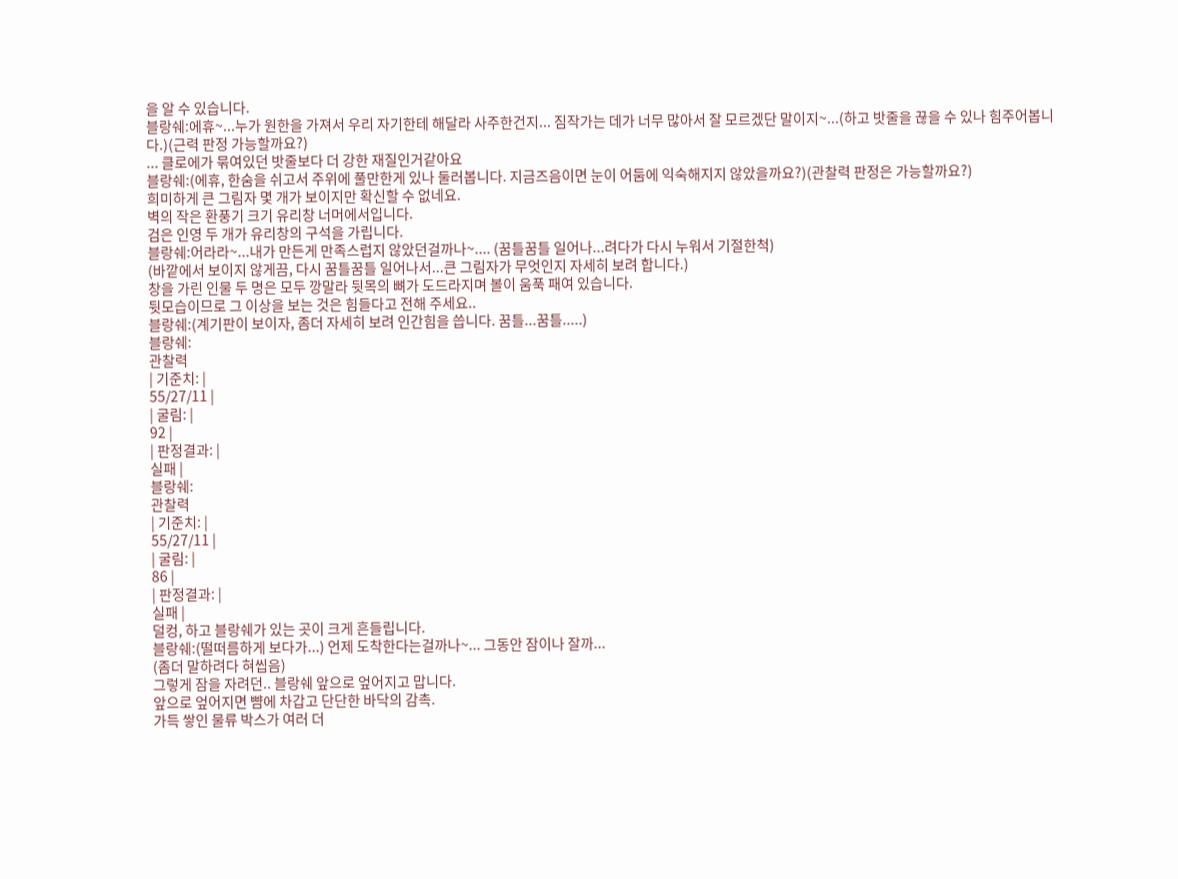을 알 수 있습니다.
블랑쉐:에휴~...누가 원한을 가져서 우리 자기한테 해달라 사주한건지... 짐작가는 데가 너무 많아서 잘 모르겠단 말이지~...(하고 밧줄을 끊을 수 있나 힘주어봅니다.)(근력 판정 가능할까요?)
... 클로에가 묶여있던 밧줄보다 더 강한 재질인거같아요
블랑쉐:(에휴, 한숨을 쉬고서 주위에 풀만한게 있나 둘러봅니다. 지금즈음이면 눈이 어둠에 익숙해지지 않았을까요?)(관찰력 판정은 가능할까요?)
희미하게 큰 그림자 몇 개가 보이지만 확신할 수 없네요.
벽의 작은 환풍기 크기 유리창 너머에서입니다.
검은 인영 두 개가 유리창의 구석을 가립니다.
블랑쉐:어라라~...내가 만든게 만족스럽지 않았던걸까나~.... (꿈틀꿈틀 일어나...려다가 다시 누워서 기절한척)
(바깥에서 보이지 않게끔, 다시 꿈틀꿈틀 일어나서...큰 그림자가 무엇인지 자세히 보려 합니다.)
창을 가린 인물 두 명은 모두 깡말라 뒷목의 뼈가 도드라지며 볼이 움푹 패여 있습니다.
뒷모습이므로 그 이상을 보는 것은 힘들다고 전해 주세요..
블랑쉐:(계기판이 보이자, 좀더 자세히 보려 인간힘을 씁니다. 꿈틀...꿈틀.....)
블랑쉐:
관찰력
| 기준치: |
55/27/11 |
| 굴림: |
92 |
| 판정결과: |
실패 |
블랑쉐:
관찰력
| 기준치: |
55/27/11 |
| 굴림: |
86 |
| 판정결과: |
실패 |
덜컹, 하고 블랑쉐가 있는 곳이 크게 흔들립니다.
블랑쉐:(떨떠름하게 보다가...) 언제 도착한다는걸까나~... 그동안 잠이나 잘까...
(좀더 말하려다 혀씹음)
그렇게 잠을 자려던.. 블랑쉐 앞으로 엎어지고 맙니다.
앞으로 엎어지면 뺨에 차갑고 단단한 바닥의 감촉.
가득 쌓인 물류 박스가 여러 더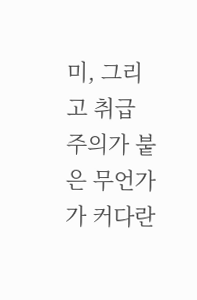미, 그리고 취급 주의가 붙은 무언가가 커다란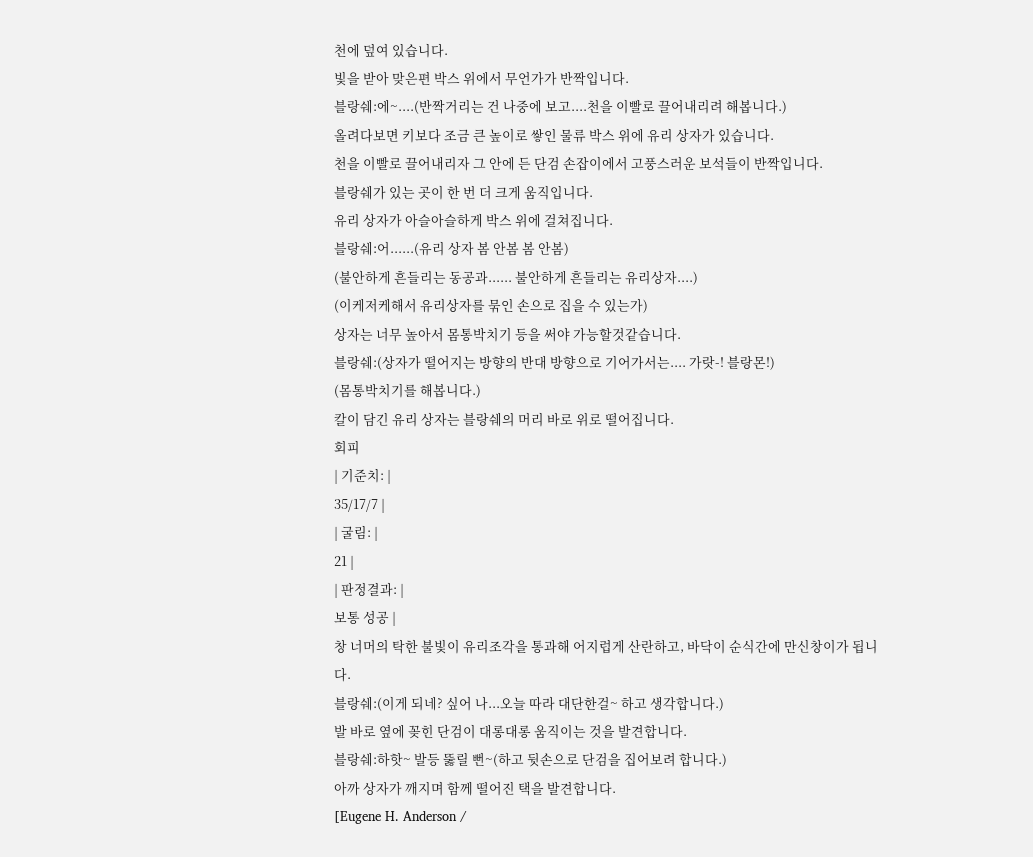천에 덮여 있습니다.
빛을 받아 맞은편 박스 위에서 무언가가 반짝입니다.
블랑쉐:에~....(반짝거리는 건 나중에 보고....천을 이빨로 끌어내리려 해봅니다.)
올려다보면 키보다 조금 큰 높이로 쌓인 물류 박스 위에 유리 상자가 있습니다.
천을 이빨로 끌어내리자 그 안에 든 단검 손잡이에서 고풍스러운 보석들이 반짝입니다.
블랑쉐가 있는 곳이 한 번 더 크게 움직입니다.
유리 상자가 아슬아슬하게 박스 위에 걸쳐집니다.
블랑쉐:어......(유리 상자 봄 안봄 봄 안봄)
(불안하게 흔들리는 동공과...... 불안하게 흔들리는 유리상자....)
(이케저케해서 유리상자를 묶인 손으로 집을 수 있는가)
상자는 너무 높아서 몸통박치기 등을 써야 가능할것같습니다.
블랑쉐:(상자가 떨어지는 방향의 반대 방향으로 기어가서는.... 가랏-! 블랑몬!)
(몸통박치기를 해봅니다.)
칼이 담긴 유리 상자는 블랑쉐의 머리 바로 위로 떨어집니다.
회피
| 기준치: |
35/17/7 |
| 굴림: |
21 |
| 판정결과: |
보통 성공 |
창 너머의 탁한 불빛이 유리조각을 통과해 어지럽게 산란하고, 바닥이 순식간에 만신창이가 됩니다.
블랑쉐:(이게 되네? 싶어 나...오늘 따라 대단한걸~ 하고 생각합니다.)
발 바로 옆에 꽂힌 단검이 대롱대롱 움직이는 것을 발견합니다.
블랑쉐:하핫~ 발등 뚫릴 뻔~(하고 뒷손으로 단검을 집어보려 합니다.)
아까 상자가 깨지며 함께 떨어진 택을 발견합니다.
[Eugene H. Anderson /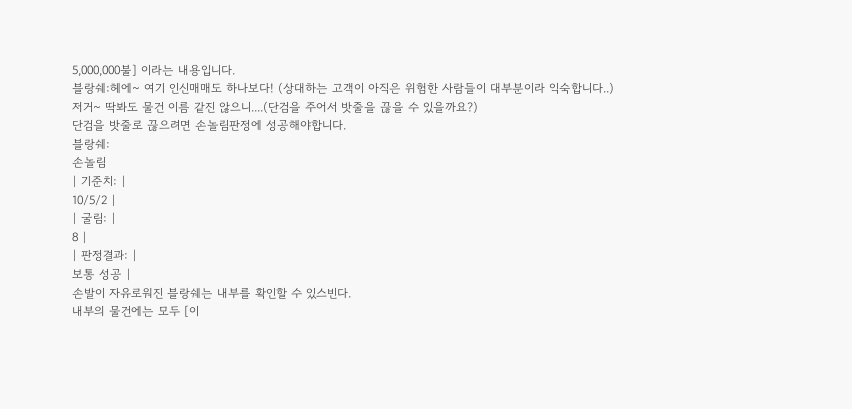5,000,000불] 이라는 내용입니다.
블랑쉐:헤에~ 여기 인신매매도 하나보다! (상대하는 고객이 아직은 위험한 사람들이 대부분이라 익숙합니다..)
저거~ 딱봐도 물건 이름 같진 않으니....(단검을 주어서 밧줄을 끊을 수 있을까요?)
단검을 밧줄로 끊으려면 손놀림판정에 성공해야합니다.
블랑쉐:
손놀림
| 기준치: |
10/5/2 |
| 굴림: |
8 |
| 판정결과: |
보통 성공 |
손발이 자유로워진 블랑쉐는 내부를 확인할 수 있스빈다.
내부의 물건에는 모두 [이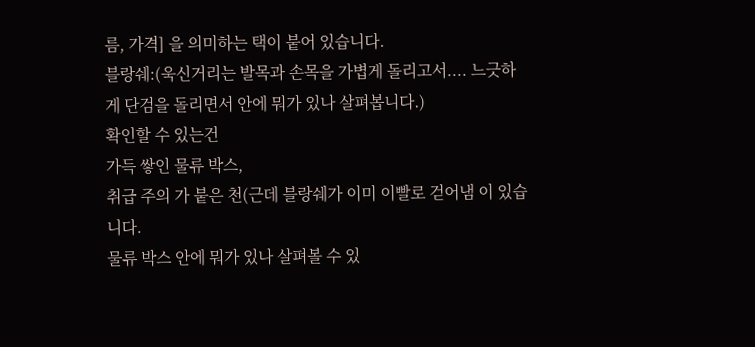름, 가격] 을 의미하는 택이 붙어 있습니다.
블랑쉐:(욱신거리는 발목과 손목을 가볍게 돌리고서.... 느긋하게 단검을 돌리면서 안에 뭐가 있나 살펴봅니다.)
확인할 수 있는건
가득 쌓인 물류 박스,
취급 주의 가 붙은 천(근데 블랑쉐가 이미 이빨로 걷어냄 이 있습니다.
물류 박스 안에 뭐가 있나 살펴볼 수 있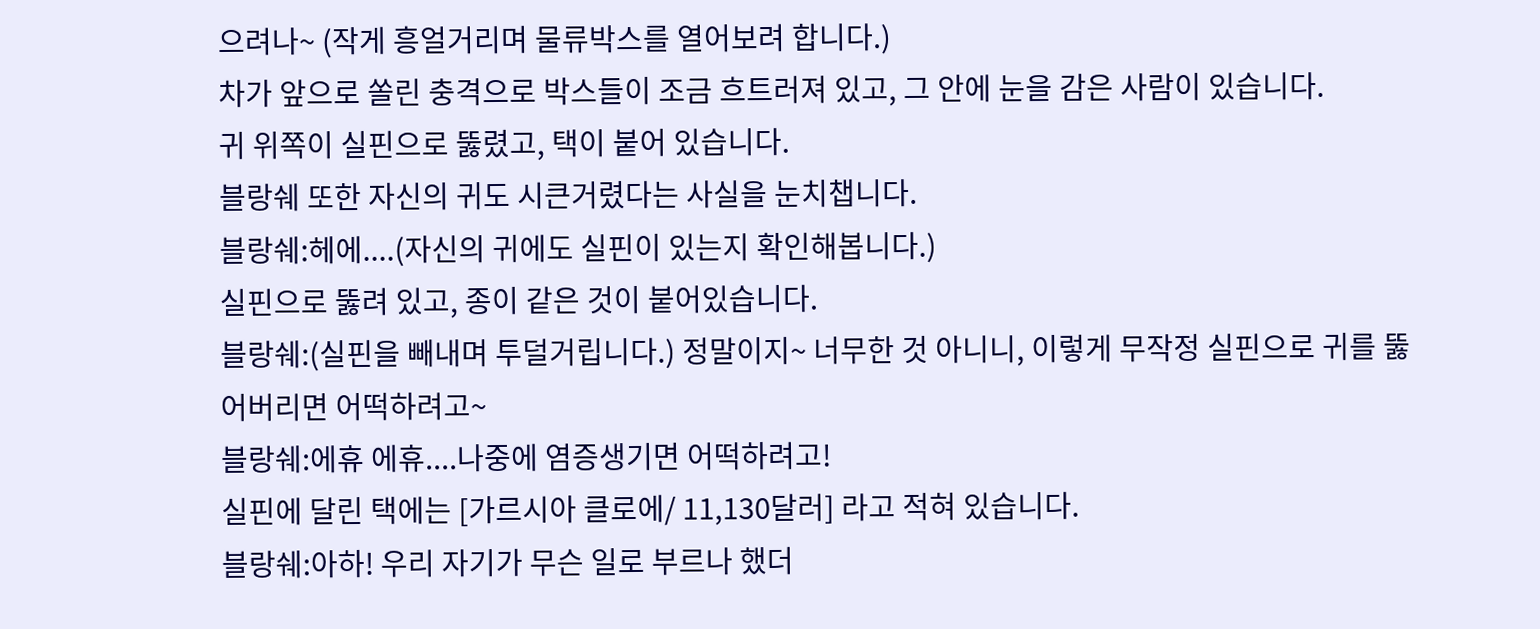으려나~ (작게 흥얼거리며 물류박스를 열어보려 합니다.)
차가 앞으로 쏠린 충격으로 박스들이 조금 흐트러져 있고, 그 안에 눈을 감은 사람이 있습니다.
귀 위쪽이 실핀으로 뚫렸고, 택이 붙어 있습니다.
블랑쉐 또한 자신의 귀도 시큰거렸다는 사실을 눈치챕니다.
블랑쉐:헤에....(자신의 귀에도 실핀이 있는지 확인해봅니다.)
실핀으로 뚫려 있고, 종이 같은 것이 붙어있습니다.
블랑쉐:(실핀을 빼내며 투덜거립니다.) 정말이지~ 너무한 것 아니니, 이렇게 무작정 실핀으로 귀를 뚫어버리면 어떡하려고~
블랑쉐:에휴 에휴....나중에 염증생기면 어떡하려고!
실핀에 달린 택에는 [가르시아 클로에/ 11,130달러] 라고 적혀 있습니다.
블랑쉐:아하! 우리 자기가 무슨 일로 부르나 했더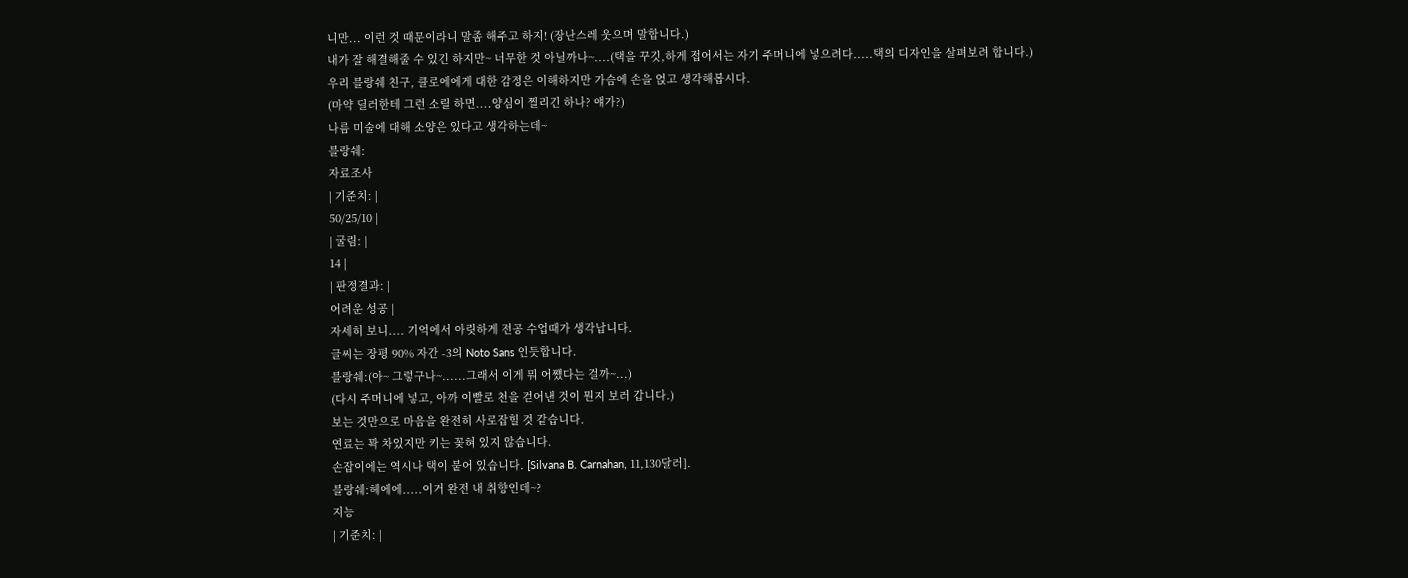니만... 이런 것 때문이라니 말좀 해주고 하지! (장난스레 웃으며 말합니다.)
내가 잘 해결해줄 수 있긴 하지만~ 너무한 것 아닐까나~....(택을 꾸깃,하게 접어서는 자기 주머니에 넣으려다.....택의 디자인을 살펴보려 합니다.)
우리 블랑쉐 친구, 클로에에게 대한 감정은 이해하지만 가슴에 손을 얹고 생각해봅시다.
(마약 딜러한테 그런 소릴 하면....양심이 찔리긴 하나? 얘가?)
나름 미술에 대해 소양은 있다고 생각하는데~
블랑쉐:
자료조사
| 기준치: |
50/25/10 |
| 굴림: |
14 |
| 판정결과: |
어려운 성공 |
자세히 보니.... 기억에서 아릿하게 전공 수업때가 생각납니다.
글씨는 장평 90% 자간 -3의 Noto Sans 인듯합니다.
블랑쉐:(아~ 그렇구나~......그래서 이게 뭐 어쩄다는 걸까~...)
(다시 주머니에 넣고, 아까 이빨로 천을 걷어낸 것이 뭔지 보러 갑니다.)
보는 것만으로 마음을 완전히 사로잡힐 것 같습니다.
연료는 꽉 차있지만 키는 꽂혀 있지 않습니다.
손잡이에는 역시나 택이 붙어 있습니다. [Silvana B. Carnahan, 11,130달러].
블랑쉐:헤에에.....이거 완전 내 취향인데~?
지능
| 기준치: |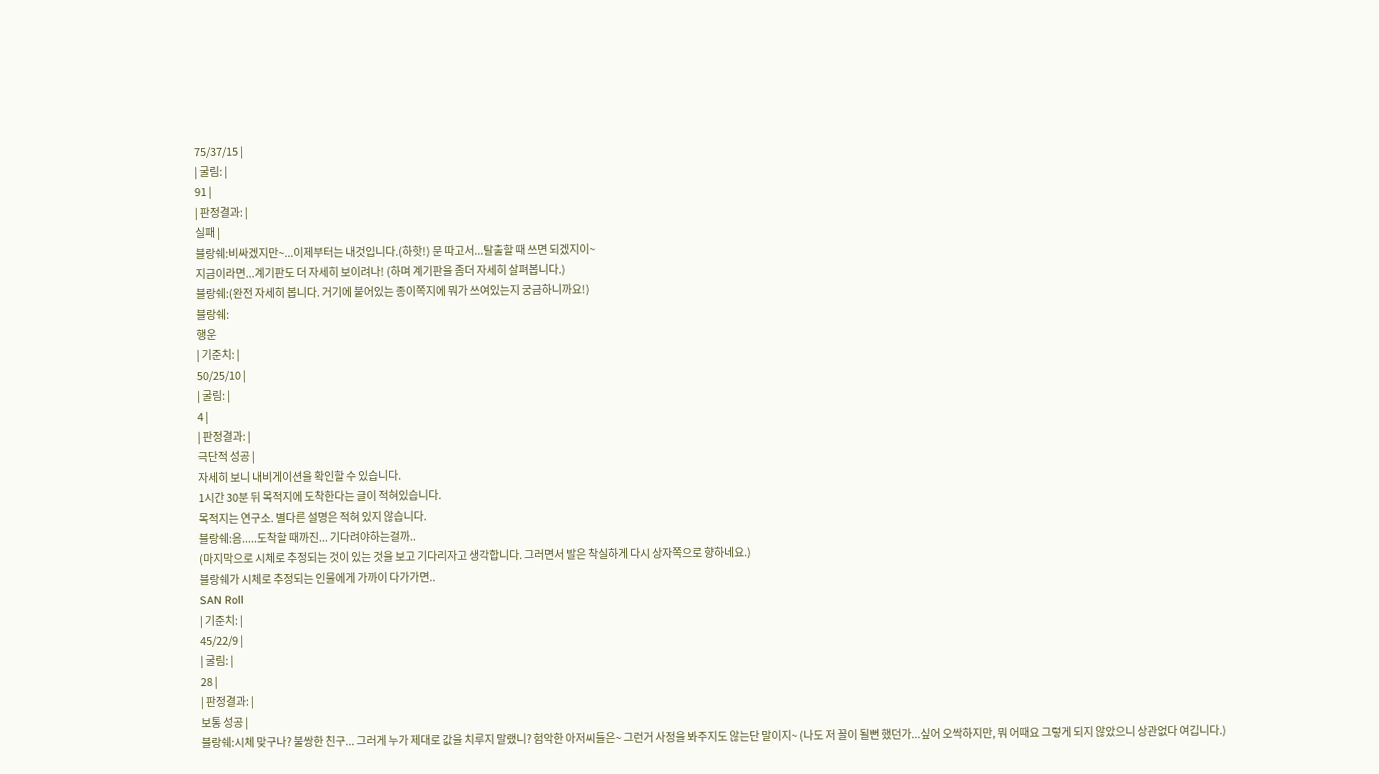75/37/15 |
| 굴림: |
91 |
| 판정결과: |
실패 |
블랑쉐:비싸겠지만~...이제부터는 내것입니다.(하핫!) 문 따고서...탈출할 때 쓰면 되겠지이~
지금이라면...계기판도 더 자세히 보이려나! (하며 계기판을 좀더 자세히 살펴봅니다.)
블랑쉐:(완전 자세히 봅니다. 거기에 붙어있는 종이쪽지에 뭐가 쓰여있는지 궁금하니까요!)
블랑쉐:
행운
| 기준치: |
50/25/10 |
| 굴림: |
4 |
| 판정결과: |
극단적 성공 |
자세히 보니 내비게이션을 확인할 수 있습니다.
1시간 30분 뒤 목적지에 도착한다는 글이 적혀있습니다.
목적지는 연구소. 별다른 설명은 적혀 있지 않습니다.
블랑쉐:음.....도착할 때까진... 기다려야하는걸까..
(마지막으로 시체로 추정되는 것이 있는 것을 보고 기다리자고 생각합니다. 그러면서 발은 착실하게 다시 상자쪽으로 향하네요.)
블랑쉐가 시체로 추정되는 인물에게 가까이 다가가면..
SAN Roll
| 기준치: |
45/22/9 |
| 굴림: |
28 |
| 판정결과: |
보통 성공 |
블랑쉐:시체 맞구나? 불쌍한 친구... 그러게 누가 제대로 값을 치루지 말랬니? 험악한 아저씨들은~ 그런거 사정을 봐주지도 않는단 말이지~ (나도 저 꼴이 될뻔 했던가...싶어 오싹하지만, 뭐 어때요 그렇게 되지 않았으니 상관없다 여깁니다.)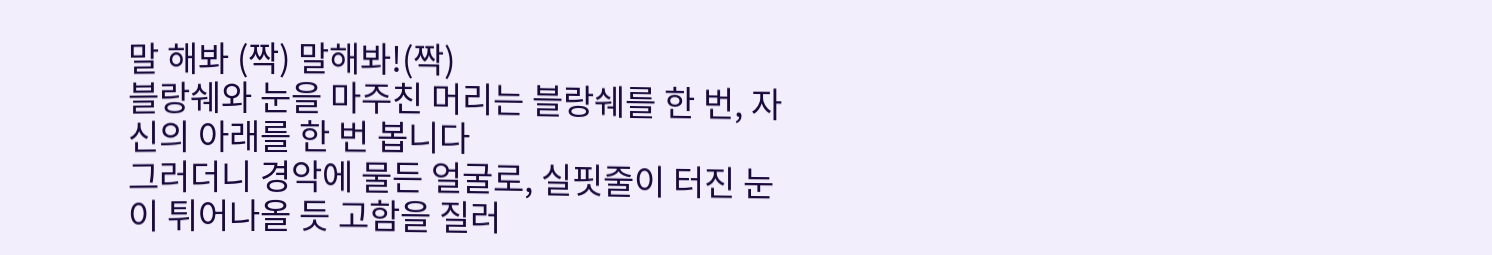말 해봐 (짝) 말해봐!(짝)
블랑쉐와 눈을 마주친 머리는 블랑쉐를 한 번, 자신의 아래를 한 번 봅니다
그러더니 경악에 물든 얼굴로, 실핏줄이 터진 눈이 튀어나올 듯 고함을 질러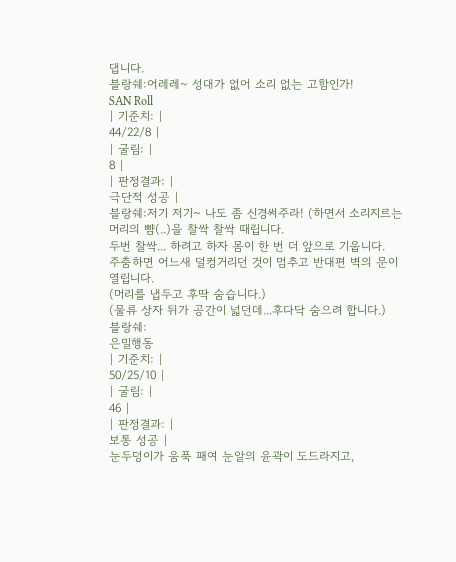댑니다.
블랑쉐:어레레~ 성대가 없어 소리 없는 고함인가!
SAN Roll
| 기준치: |
44/22/8 |
| 굴림: |
8 |
| 판정결과: |
극단적 성공 |
블랑쉐:저기 저기~ 나도 좀 신경써주라! (하면서 소리지르는 머리의 뺨(..)을 찰싹 찰싹 때립니다.
두번 찰싹... 하려고 하자 몸이 한 번 더 앞으로 기웁니다.
주춤하면 어느새 덜컹거리던 것이 멈추고 반대편 벽의 문이 열립니다.
(머리를 냅두고 후딱 숨습니다.)
(물류 상자 뒤가 공간이 넓던데...후다닥 숨으려 합니다.)
블랑쉐:
은밀행동
| 기준치: |
50/25/10 |
| 굴림: |
46 |
| 판정결과: |
보통 성공 |
눈두덩이가 움푹 패여 눈알의 윤곽이 도드라지고,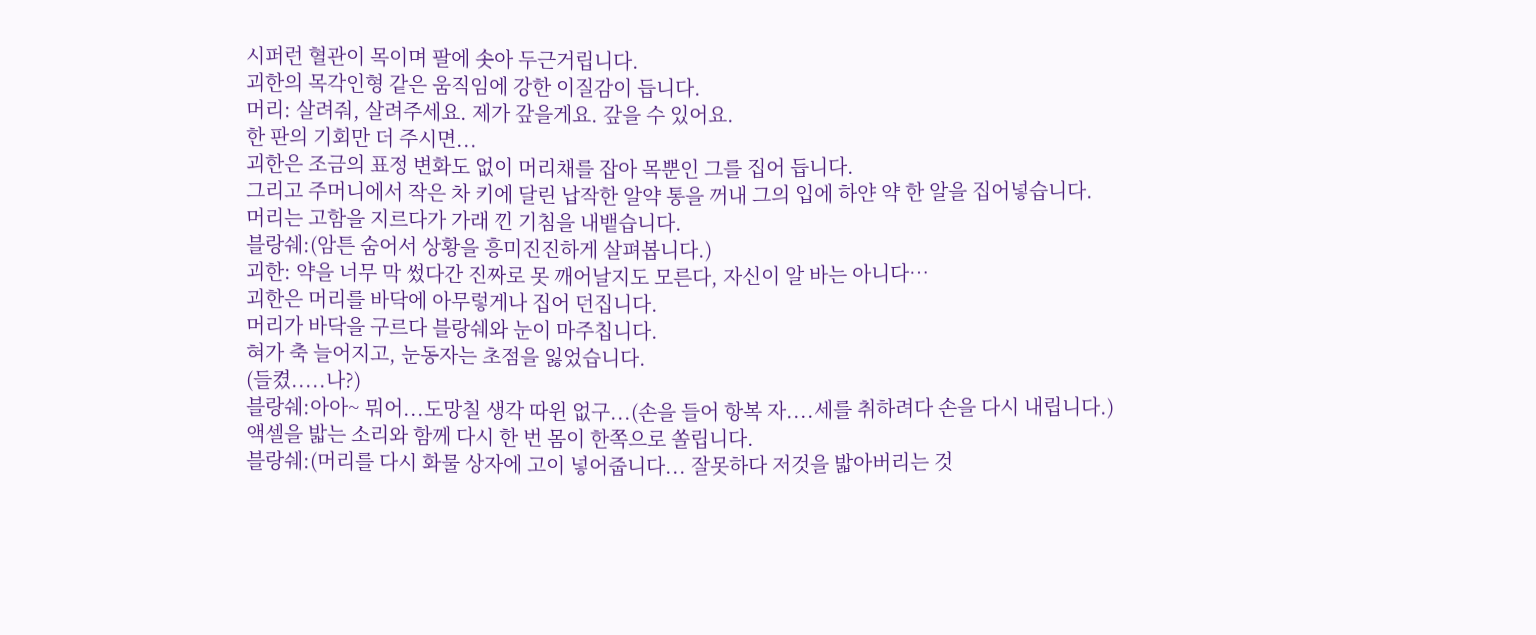시퍼런 혈관이 목이며 팔에 솟아 두근거립니다.
괴한의 목각인형 같은 움직임에 강한 이질감이 듭니다.
머리: 살려줘, 살려주세요. 제가 갚을게요. 갚을 수 있어요.
한 판의 기회만 더 주시면...
괴한은 조금의 표정 변화도 없이 머리채를 잡아 목뿐인 그를 집어 듭니다.
그리고 주머니에서 작은 차 키에 달린 납작한 알약 통을 꺼내 그의 입에 하얀 약 한 알을 집어넣습니다.
머리는 고함을 지르다가 가래 낀 기침을 내뱉습니다.
블랑쉐:(암튼 숨어서 상황을 흥미진진하게 살펴봅니다.)
괴한: 약을 너무 막 썼다간 진짜로 못 깨어날지도 모른다, 자신이 알 바는 아니다…
괴한은 머리를 바닥에 아무렇게나 집어 던집니다.
머리가 바닥을 구르다 블랑쉐와 눈이 마주칩니다.
혀가 축 늘어지고, 눈동자는 초점을 잃었습니다.
(들켰.....나?)
블랑쉐:아아~ 뭐어...도망칠 생각 따윈 없구...(손을 들어 항복 자....세를 취하려다 손을 다시 내립니다.)
액셀을 밟는 소리와 함께 다시 한 번 몸이 한쪽으로 쏠립니다.
블랑쉐:(머리를 다시 화물 상자에 고이 넣어줍니다... 잘못하다 저것을 밟아버리는 것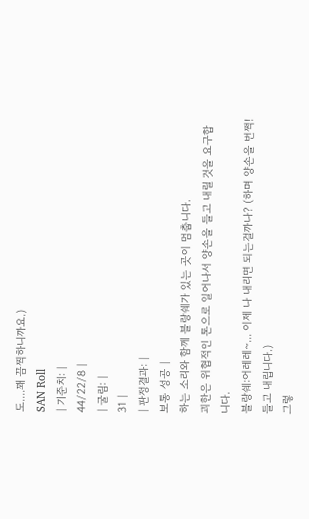도....꽤 끔찍하니까요.)
SAN Roll
| 기준치: |
44/22/8 |
| 굴림: |
31 |
| 판정결과: |
보통 성공 |
하는 소리와 함께 블랑쉐가 있는 곳이 멈춥니다.
괴한은 위협적인 톤으로 일어나서 양손을 들고 내릴 것을 요구합니다.
블랑쉐:어레레~... 이제 나 내리면 되는걸까나? (하며 양손을 번쩍! 들고 내립니다.)
그렇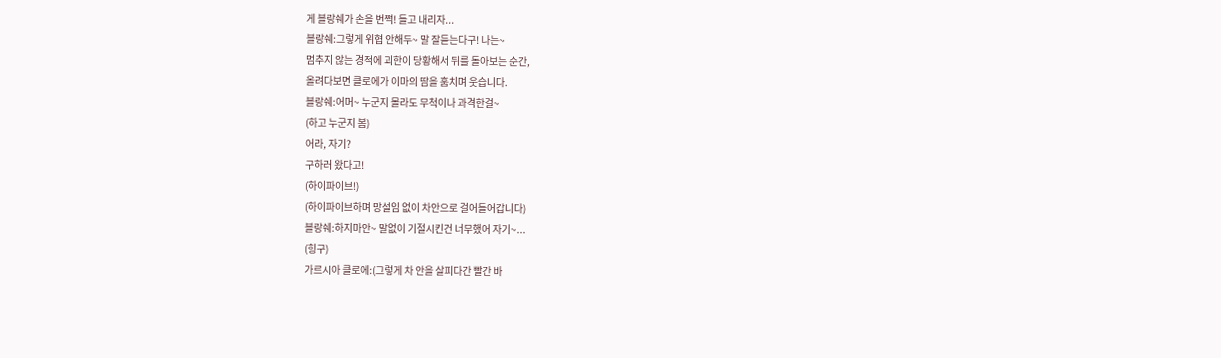게 블랑쉐가 손을 번쩍! 들고 내리자...
블랑쉐:그렇게 위협 안해두~ 말 잘듣는다구! 나는~
멈추지 않는 경적에 괴한이 당황해서 뒤를 돌아보는 순간,
올려다보면 클로에가 이마의 땀을 훔치며 웃습니다.
블랑쉐:어머~ 누군지 몰라도 무척이나 과격한걸~
(하고 누군지 봄)
어라, 자기?
구하러 왔다고!
(하이파이브!)
(하이파이브하며 망설임 없이 차안으로 걸어들어갑니다)
블랑쉐:하지마안~ 말없이 기절시킨건 너무했어 자기~...
(힝구)
가르시아 클로에:(그렇게 차 안을 살피다간 빨간 바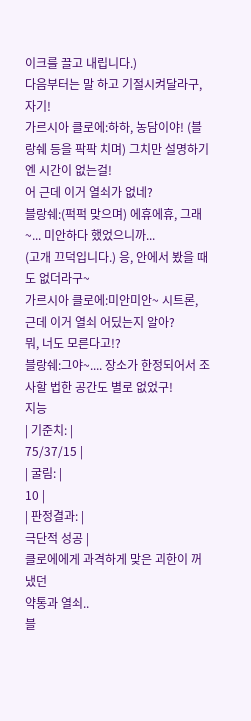이크를 끌고 내립니다.)
다음부터는 말 하고 기절시켜달라구, 자기!
가르시아 클로에:하하, 농담이야! (블랑쉐 등을 팍팍 치며) 그치만 설명하기엔 시간이 없는걸!
어 근데 이거 열쇠가 없네?
블랑쉐:(퍽퍽 맞으며) 에휴에휴, 그래~... 미안하다 했었으니까...
(고개 끄덕입니다.) 응, 안에서 봤을 때도 없더라구~
가르시아 클로에:미안미안~ 시트론, 근데 이거 열쇠 어딨는지 알아?
뭐, 너도 모른다고!?
블랑쉐:그야~.... 장소가 한정되어서 조사할 법한 공간도 별로 없었구!
지능
| 기준치: |
75/37/15 |
| 굴림: |
10 |
| 판정결과: |
극단적 성공 |
클로에에게 과격하게 맞은 괴한이 꺼냈던
약통과 열쇠..
블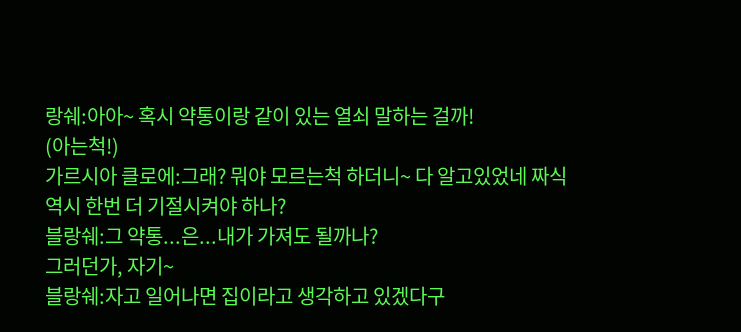랑쉐:아아~ 혹시 약통이랑 같이 있는 열쇠 말하는 걸까!
(아는척!)
가르시아 클로에:그래? 뭐야 모르는척 하더니~ 다 알고있었네 짜식
역시 한번 더 기절시켜야 하나?
블랑쉐:그 약통...은...내가 가져도 될까나?
그러던가, 자기~
블랑쉐:자고 일어나면 집이라고 생각하고 있겠다구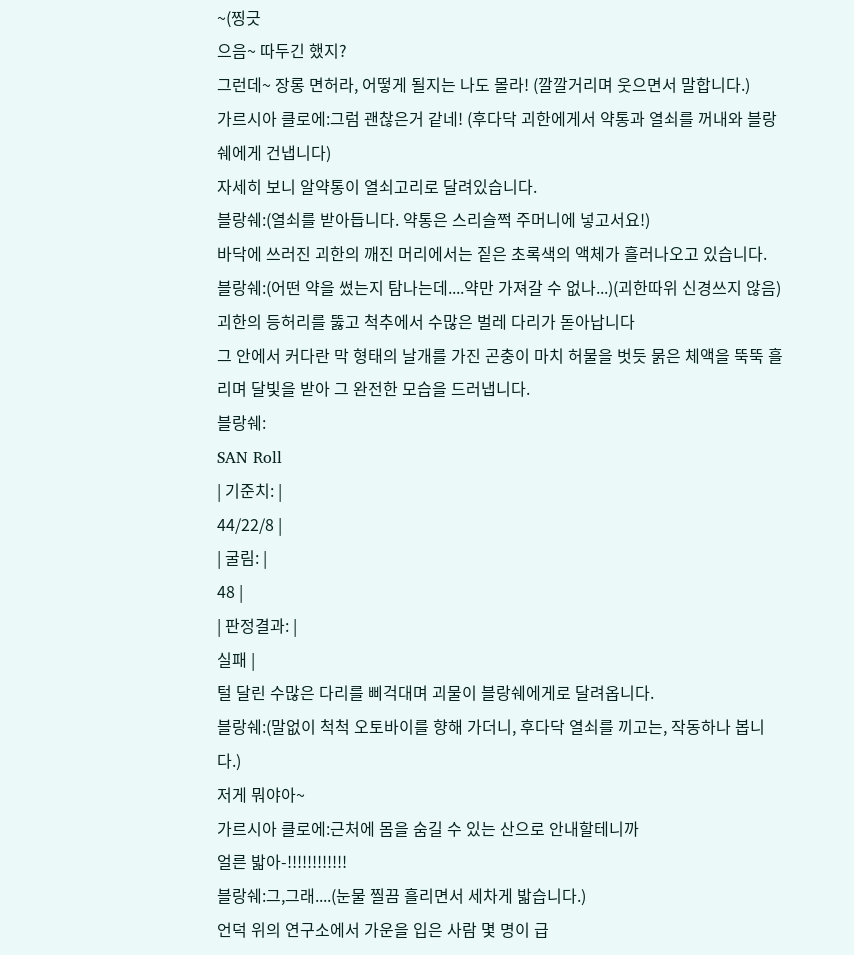~(찡긋
으음~ 따두긴 했지?
그런데~ 장롱 면허라, 어떻게 될지는 나도 몰라! (깔깔거리며 웃으면서 말합니다.)
가르시아 클로에:그럼 괜찮은거 같네! (후다닥 괴한에게서 약통과 열쇠를 꺼내와 블랑쉐에게 건냅니다)
자세히 보니 알약통이 열쇠고리로 달려있습니다.
블랑쉐:(열쇠를 받아듭니다. 약통은 스리슬쩍 주머니에 넣고서요!)
바닥에 쓰러진 괴한의 깨진 머리에서는 짙은 초록색의 액체가 흘러나오고 있습니다.
블랑쉐:(어떤 약을 썼는지 탐나는데....약만 가져갈 수 없나...)(괴한따위 신경쓰지 않음)
괴한의 등허리를 뚫고 척추에서 수많은 벌레 다리가 돋아납니다
그 안에서 커다란 막 형태의 날개를 가진 곤충이 마치 허물을 벗듯 묽은 체액을 뚝뚝 흘리며 달빛을 받아 그 완전한 모습을 드러냅니다.
블랑쉐:
SAN Roll
| 기준치: |
44/22/8 |
| 굴림: |
48 |
| 판정결과: |
실패 |
털 달린 수많은 다리를 삐걱대며 괴물이 블랑쉐에게로 달려옵니다.
블랑쉐:(말없이 척척 오토바이를 향해 가더니, 후다닥 열쇠를 끼고는, 작동하나 봅니다.)
저게 뭐야아~
가르시아 클로에:근처에 몸을 숨길 수 있는 산으로 안내할테니까
얼른 밟아-!!!!!!!!!!!!
블랑쉐:그,그래....(눈물 찔끔 흘리면서 세차게 밟습니다.)
언덕 위의 연구소에서 가운을 입은 사람 몇 명이 급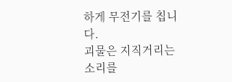하게 무전기를 칩니다.
괴물은 지직거리는 소리를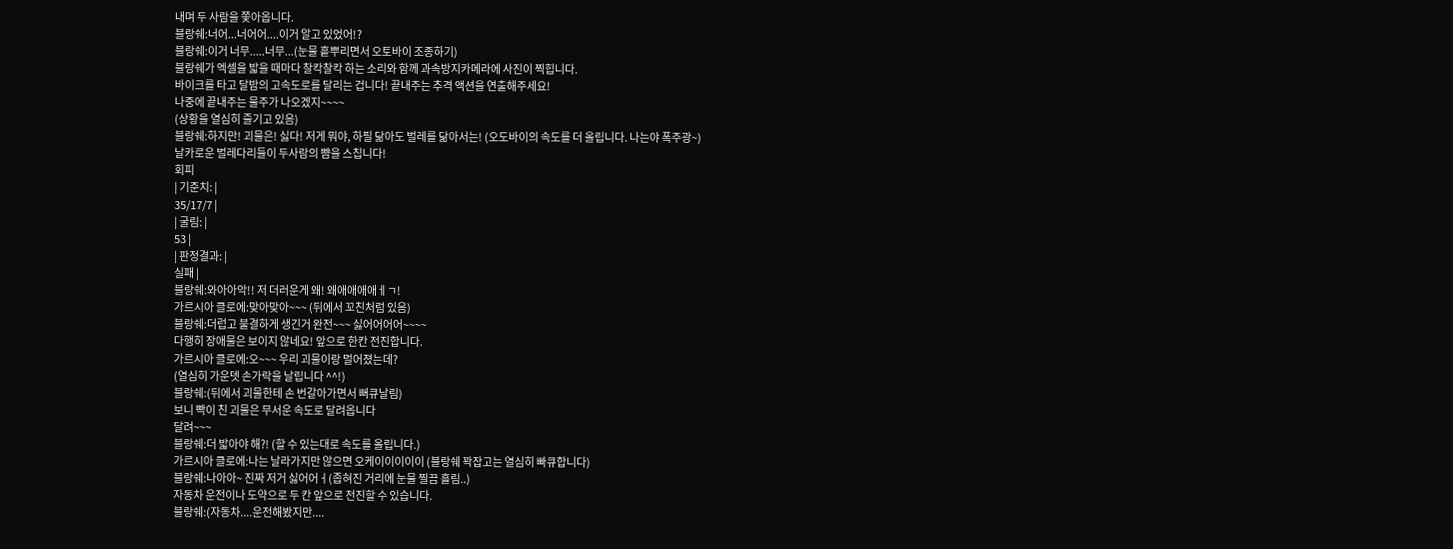내며 두 사람을 쫓아옵니다.
블랑쉐:너어...너어어....이거 알고 있었어!?
블랑쉐:이거 너무.....너무...(눈물 흩뿌리면서 오토바이 조종하기)
블랑쉐가 엑셀을 밟을 때마다 찰칵찰칵 하는 소리와 함께 과속방지카메라에 사진이 찍힙니다.
바이크를 타고 달밤의 고속도로를 달리는 겁니다! 끝내주는 추격 액션을 연출해주세요!
나중에 끝내주는 물주가 나오겠지~~~~
(상황을 열심히 즐기고 있음)
블랑쉐:하지만! 괴물은! 싫다! 저게 뭐야, 하필 닮아도 벌레를 닮아서는! (오도바이의 속도를 더 올립니다. 나는야 폭주광~)
날카로운 벌레다리들이 두사람의 뺨을 스칩니다!
회피
| 기준치: |
35/17/7 |
| 굴림: |
53 |
| 판정결과: |
실패 |
블랑쉐:와아아악!! 저 더러운게 왜! 왜애애애애ㅔㄱ!
가르시아 클로에:맞아맞아~~~ (뒤에서 꼬친처럼 있음)
블랑쉐:더럽고 불결하게 생긴거 완전~~~ 싫어어어어~~~~
다행히 장애물은 보이지 않네요! 앞으로 한칸 전진합니다.
가르시아 클로에:오~~~ 우리 괴물이랑 멀어졌는데?
(열심히 가운뎃 손가락을 날립니다 ^^!)
블랑쉐:(뒤에서 괴물한테 손 번갈아가면서 뻐큐날림)
보니 빡이 친 괴물은 무서운 속도로 달려옵니다
달려~~~
블랑쉐:더 밟아야 해?! (할 수 있는대로 속도를 올립니다.)
가르시아 클로에:나는 날라가지만 않으면 오케이이이이이 (블랑쉐 꽉잡고는 열심히 빠큐합니다)
블랑쉐:나아아~ 진짜 저거 싫어어ㅓ(좁혀진 거리에 눈물 찔끔 흘림..)
자동차 운전이나 도약으로 두 칸 앞으로 전진할 수 있습니다.
블랑쉐:(자동차....운전해봤지만....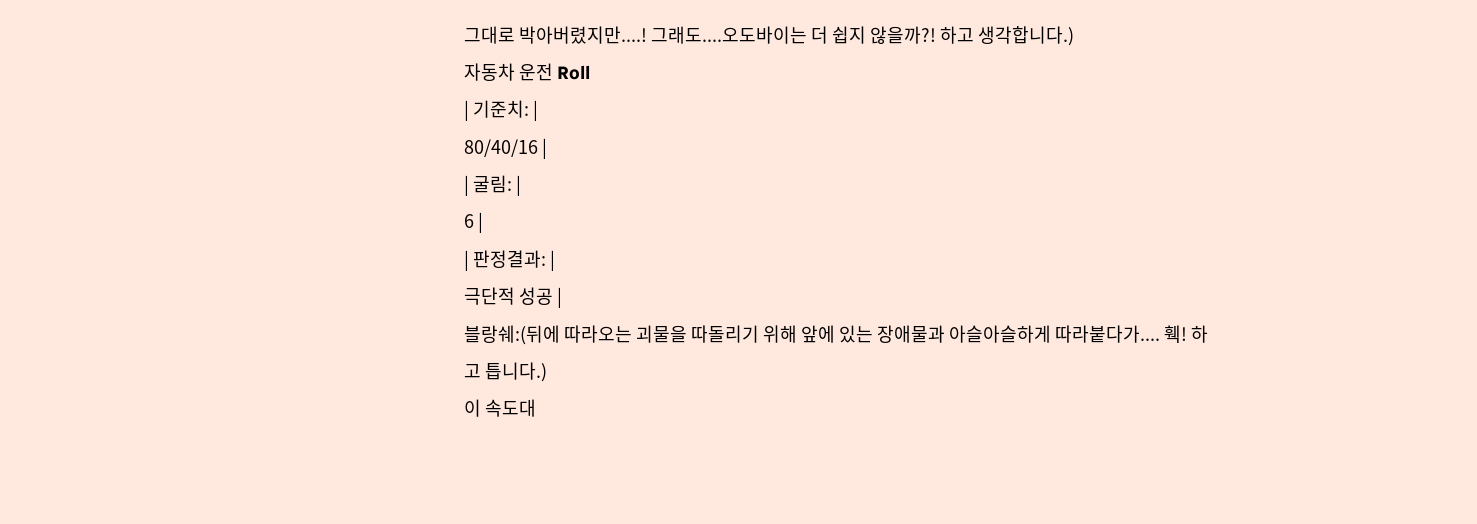그대로 박아버렸지만....! 그래도....오도바이는 더 쉽지 않을까?! 하고 생각합니다.)
자동차 운전 Roll
| 기준치: |
80/40/16 |
| 굴림: |
6 |
| 판정결과: |
극단적 성공 |
블랑쉐:(뒤에 따라오는 괴물을 따돌리기 위해 앞에 있는 장애물과 아슬아슬하게 따라붙다가.... 훽! 하고 틉니다.)
이 속도대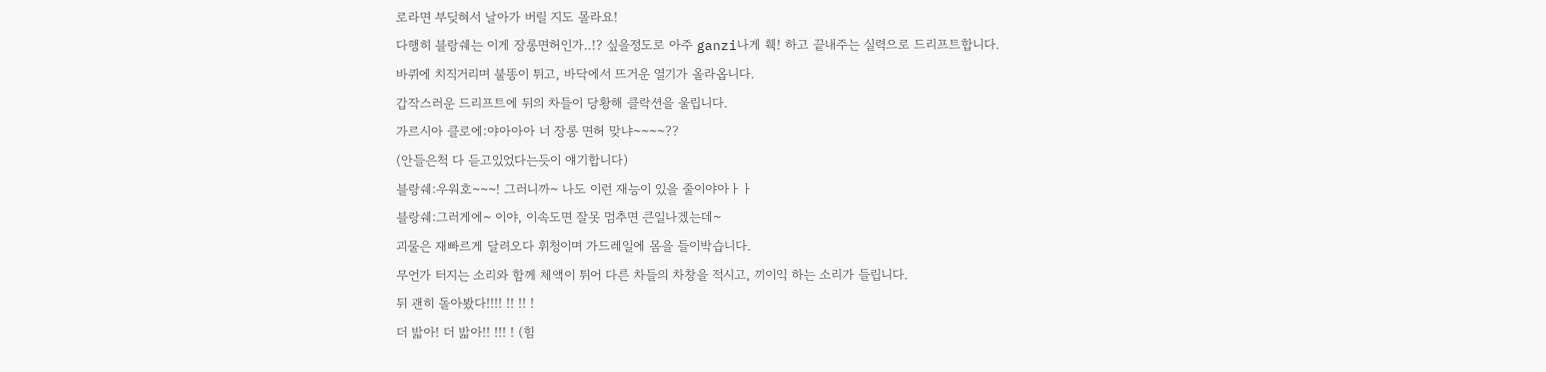로라면 부딪혀서 날아가 버릴 지도 몰라요!
다행히 블랑쉐는 이게 장롱면허인가..!? 싶을정도로 아주 ganzi나게 훽! 하고 끝내주는 실력으로 드리프트합니다.
바퀴에 치직거리며 불똥이 튀고, 바닥에서 뜨거운 열기가 올라옵니다.
갑작스러운 드리프트에 뒤의 차들이 당황해 클락션을 울립니다.
가르시아 클로에:야아아아 너 장롱 면허 맞냐~~~~??
(안들은척 다 듣고있었다는듯이 얘기합니다)
블랑쉐:우워호~~~! 그러니까~ 나도 이런 재능이 있을 줄이야아ㅏㅏ
블랑쉐:그러게에~ 이야, 이속도면 잘못 멈추면 큰일나겠는데~
괴물은 재빠르게 달려오다 휘청이며 가드레일에 몸을 들이박습니다.
무언가 터지는 소리와 함께 체액이 튀어 다른 차들의 차창을 적시고, 끼이익 하는 소리가 들립니다.
뒤 괜히 돌아봤다!!!! !! !! !
더 밟아! 더 밟아!! !!! ! (힘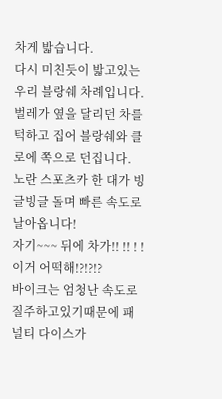차게 밟습니다.
다시 미친듯이 밟고있는 우리 블랑쉐 차례입니다.
벌레가 옆을 달리던 차를 턱하고 집어 블랑쉐와 클로에 쪽으로 던집니다.
노란 스포츠카 한 대가 빙글빙글 돌며 빠른 속도로 날아옵니다!
자기~~~ 뒤에 차가!! !! ! !
이거 어떡해!?!?!?
바이크는 엄청난 속도로 질주하고있기때문에 패널티 다이스가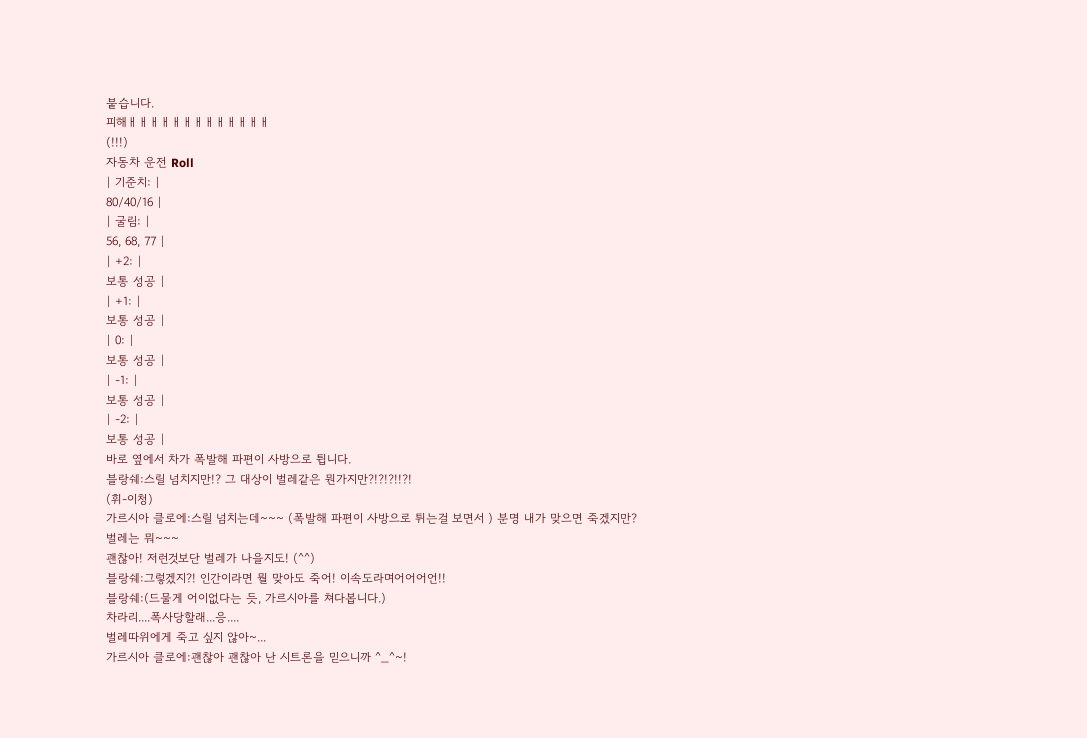붙습니다.
피해ㅐㅐㅐㅐㅐㅐㅐㅐㅐㅐㅐㅐㅐ
(!!!)
자동차 운전 Roll
| 기준치: |
80/40/16 |
| 굴림: |
56, 68, 77 |
| +2: |
보통 성공 |
| +1: |
보통 성공 |
| 0: |
보통 성공 |
| -1: |
보통 성공 |
| -2: |
보통 성공 |
바로 옆에서 차가 폭발해 파편이 사방으로 튑니다.
블랑쉐:스릴 넘치지만!? 그 대상이 벌레같은 뭔가지만?!?!?!!?!
(휘-이청)
가르시아 클로에:스릴 넘치는데~~~ (폭발해 파편이 사방으로 튀는걸 보면서 ) 분명 내가 맞으면 죽겠지만?
벌레는 뭐~~~
괜찮아! 저런것보단 벌레가 나을지도! (^^)
블랑쉐:그렇겠지?! 인간이라면 뭘 맞아도 죽어! 이속도라며어어어언!!
블랑쉐:(드물게 어이없다는 듯, 가르시아를 쳐다봅니다.)
차라리....폭사당할래...응....
벌레따위에게 죽고 싶지 않아~...
가르시아 클로에:괜찮아 괜찮아 난 시트론을 믿으니까 ^_^~!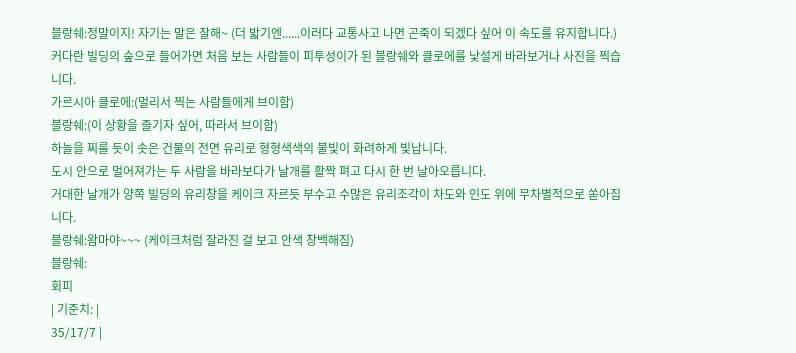블랑쉐:정말이지! 자기는 말은 잘해~ (더 밟기엔......이러다 교통사고 나면 곤죽이 되겠다 싶어 이 속도를 유지합니다.)
커다란 빌딩의 숲으로 들어가면 처음 보는 사람들이 피투성이가 된 블랑쉐와 클로에를 낯설게 바라보거나 사진을 찍습니다.
가르시아 클로에:(멀리서 찍는 사람들에게 브이함)
블랑쉐:(이 상황을 즐기자 싶어, 따라서 브이함)
하늘을 찌를 듯이 솟은 건물의 전면 유리로 형형색색의 불빛이 화려하게 빛납니다.
도시 안으로 멀어져가는 두 사람을 바라보다가 날개를 활짝 펴고 다시 한 번 날아오릅니다.
거대한 날개가 양쪽 빌딩의 유리창을 케이크 자르듯 부수고 수많은 유리조각이 차도와 인도 위에 무차별적으로 쏟아집니다.
블랑쉐:왐마야~~~ (케이크처럼 잘라진 걸 보고 안색 창백해짐)
블랑쉐:
회피
| 기준치: |
35/17/7 |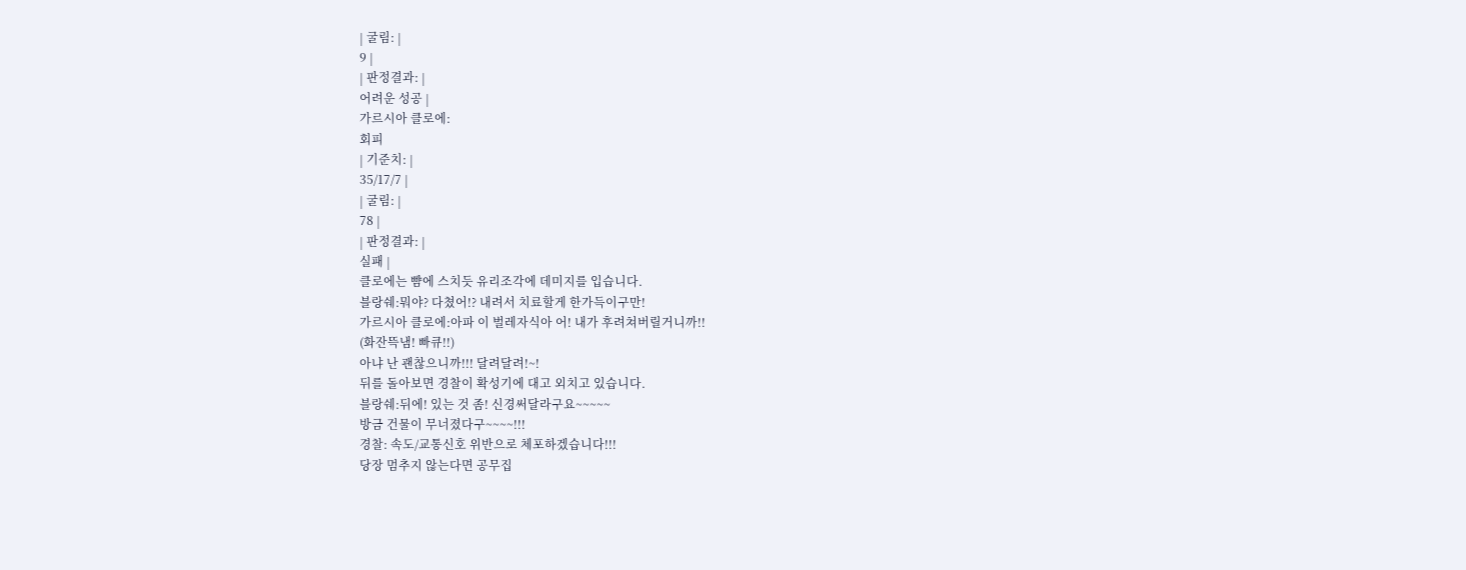| 굴림: |
9 |
| 판정결과: |
어려운 성공 |
가르시아 클로에:
회피
| 기준치: |
35/17/7 |
| 굴림: |
78 |
| 판정결과: |
실패 |
클로에는 뺨에 스치듯 유리조각에 데미지를 입습니다.
블랑쉐:뭐야? 다쳤어!? 내려서 치료할게 한가득이구만!
가르시아 클로에:아파 이 벌레자식아 어! 내가 후려쳐버릴거니까!!
(화잔뜩냄! 빠큐!!)
아냐 난 괜찮으니까!!! 달려달려!~!
뒤를 돌아보면 경찰이 확성기에 대고 외치고 있습니다.
블랑쉐:뒤에! 있는 것 좀! 신경써달라구요~~~~~
방금 건물이 무너졌다구~~~~!!!
경찰: 속도/교통신호 위반으로 체포하겠습니다!!!
당장 멈추지 않는다면 공무집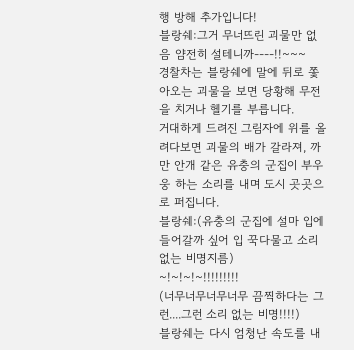행 방해 추가입니다!
블랑쉐:그거 무너뜨린 괴물만 없음 얌전히 설테니까----!!~~~
경찰차는 블랑쉐에 말에 뒤로 쫓아오는 괴물을 보면 당황해 무전을 치거나 헬기를 부릅니다.
거대하게 드려진 그림자에 위를 올려다보면 괴물의 배가 갈라져, 까만 안개 같은 유충의 군집이 부우웅 하는 소리를 내며 도시 곳곳으로 퍼집니다.
블랑쉐:(유충의 군집에 설마 입에 들어갈까 싶어 입 꾹다물고 소리없는 비명지름)
~!~!~!~!!!!!!!!!
(너무너무너무너무 끔찍하다는 그런....그런 소리 없는 비명!!!!)
블랑쉐는 다시 엄청난 속도를 내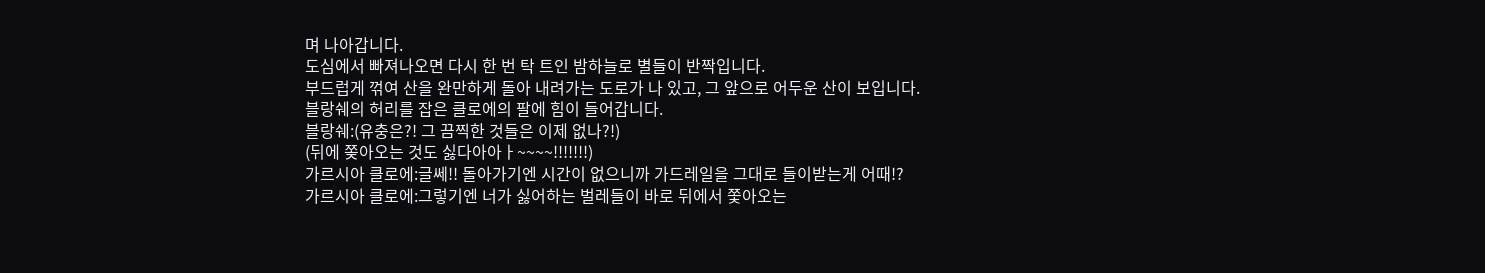며 나아갑니다.
도심에서 빠져나오면 다시 한 번 탁 트인 밤하늘로 별들이 반짝입니다.
부드럽게 꺾여 산을 완만하게 돌아 내려가는 도로가 나 있고, 그 앞으로 어두운 산이 보입니다.
블랑쉐의 허리를 잡은 클로에의 팔에 힘이 들어갑니다.
블랑쉐:(유충은?! 그 끔찍한 것들은 이제 없나?!)
(뒤에 쫒아오는 것도 싫다아아ㅏ~~~~!!!!!!!)
가르시아 클로에:글쎄!! 돌아가기엔 시간이 없으니까 가드레일을 그대로 들이받는게 어때!?
가르시아 클로에:그렇기엔 너가 싫어하는 벌레들이 바로 뒤에서 쫓아오는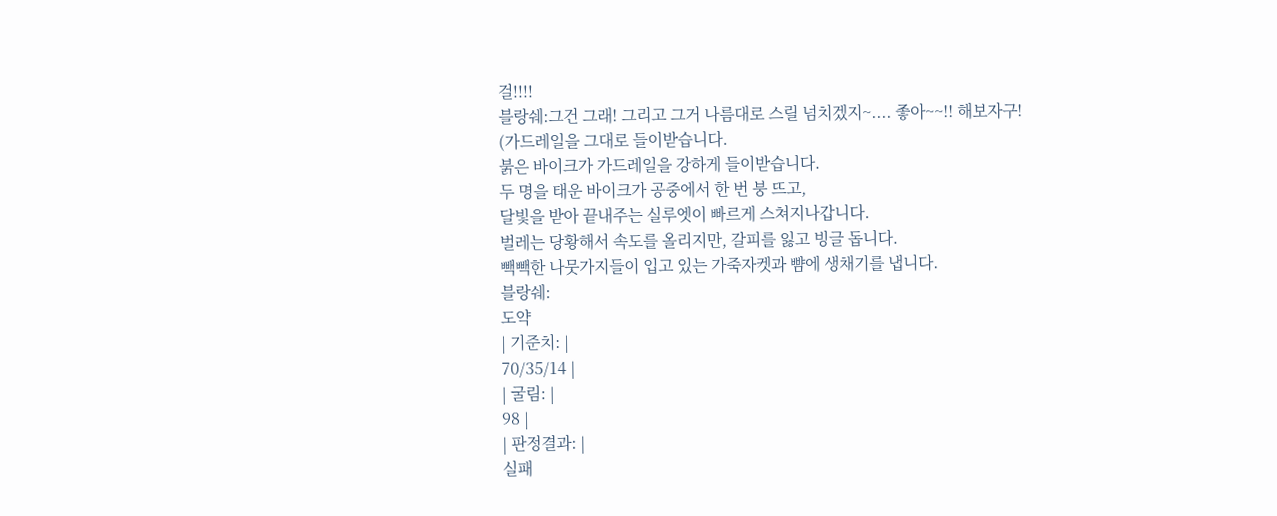걸!!!!
블랑쉐:그건 그래! 그리고 그거 나름대로 스릴 넘치겠지~.... 좋아~~!! 해보자구!
(가드레일을 그대로 들이받습니다.
붉은 바이크가 가드레일을 강하게 들이받습니다.
두 명을 태운 바이크가 공중에서 한 번 붕 뜨고,
달빛을 받아 끝내주는 실루엣이 빠르게 스쳐지나갑니다.
벌레는 당황해서 속도를 올리지만, 갈피를 잃고 빙글 돕니다.
빽빽한 나뭇가지들이 입고 있는 가죽자켓과 뺨에 생채기를 냅니다.
블랑쉐:
도약
| 기준치: |
70/35/14 |
| 굴림: |
98 |
| 판정결과: |
실패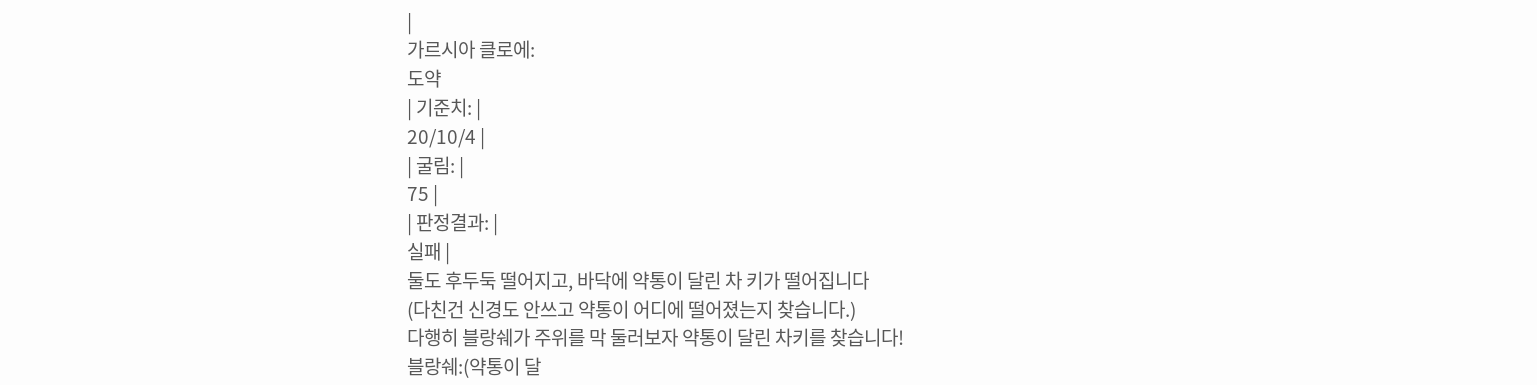|
가르시아 클로에:
도약
| 기준치: |
20/10/4 |
| 굴림: |
75 |
| 판정결과: |
실패 |
둘도 후두둑 떨어지고, 바닥에 약통이 달린 차 키가 떨어집니다
(다친건 신경도 안쓰고 약통이 어디에 떨어졌는지 찾습니다.)
다행히 블랑쉐가 주위를 막 둘러보자 약통이 달린 차키를 찾습니다!
블랑쉐:(약통이 달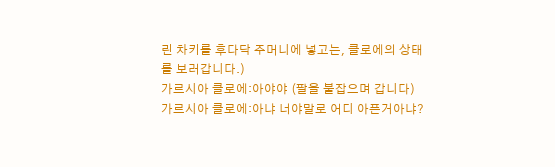린 차키를 후다닥 주머니에 넣고는, 클로에의 상태를 보러갑니다.)
가르시아 클로에:아야야 (팔을 붙잡으며 갑니다)
가르시아 클로에:아냐 너야말로 어디 아픈거아냐?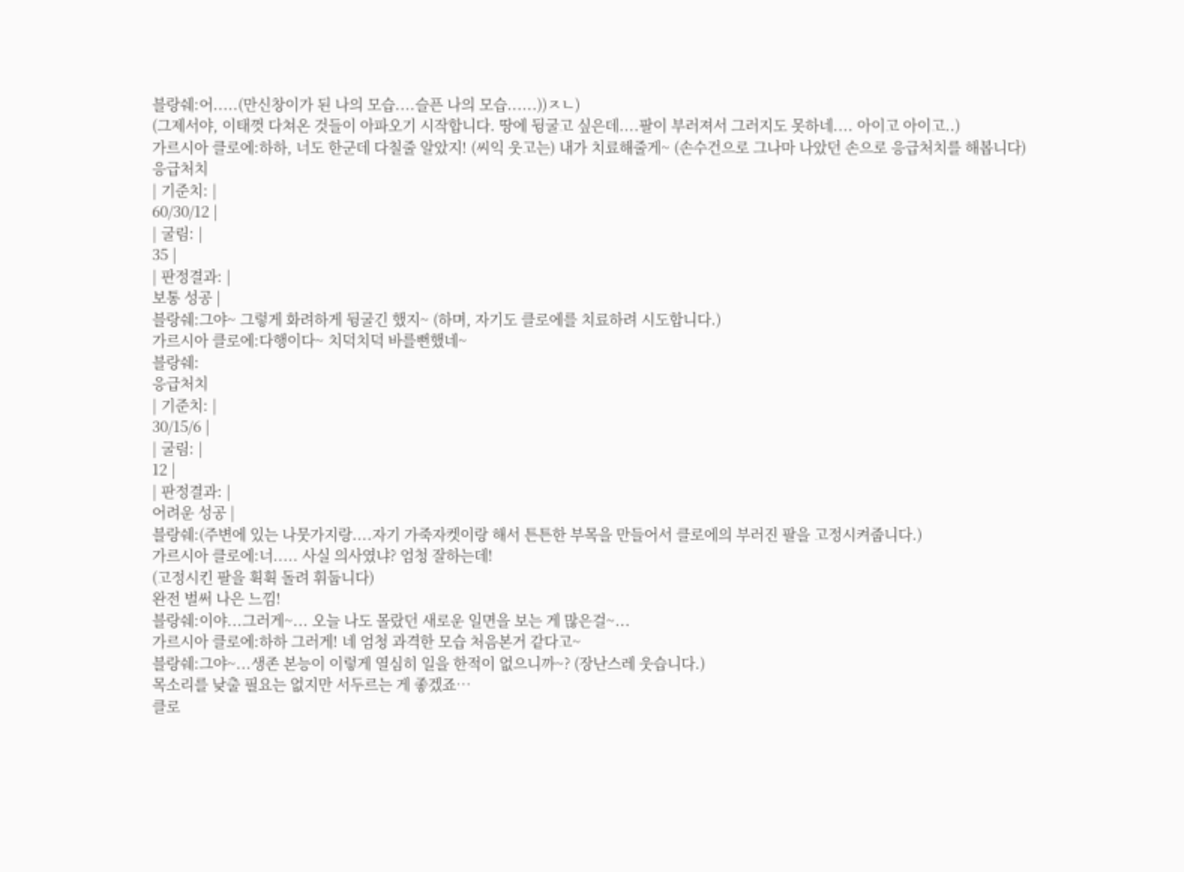블랑쉐:어.....(만신창이가 된 나의 모습....슬픈 나의 모습......))ㅈㄴ)
(그제서야, 이태껏 다쳐온 것들이 아파오기 시작합니다. 땅에 뒹굴고 싶은데....팔이 부러져서 그러지도 못하네.... 아이고 아이고..)
가르시아 클로에:하하, 너도 한군데 다칠줄 알았지! (씨익 웃고는) 내가 치료해줄게~ (손수건으로 그나마 나았던 손으로 응급처치를 해봅니다)
응급처치
| 기준치: |
60/30/12 |
| 굴림: |
35 |
| 판정결과: |
보통 성공 |
블랑쉐:그야~ 그렇게 화려하게 뒹굴긴 했지~ (하며, 자기도 클로에를 치료하려 시도합니다.)
가르시아 클로에:다행이다~ 치덕치덕 바를뻔했네~
블랑쉐:
응급처치
| 기준치: |
30/15/6 |
| 굴림: |
12 |
| 판정결과: |
어려운 성공 |
블랑쉐:(주변에 있는 나뭇가지랑....자기 가죽자켓이랑 해서 튼튼한 부목을 만들어서 클로에의 부러진 팔을 고정시켜줍니다.)
가르시아 클로에:너..... 사실 의사였냐? 엄청 잘하는데!
(고정시킨 팔을 휙휙 돌려 휘둡니다)
완전 벌써 나은 느낌!
블랑쉐:이야...그러게~... 오늘 나도 몰랐던 새로운 일면을 보는 게 많은걸~...
가르시아 클로에:하하 그러게! 네 엄청 과격한 모습 처음본거 같다고~
블랑쉐:그야~...생존 본능이 이렇게 열심히 일을 한적이 없으니까~? (장난스레 웃습니다.)
목소리를 낮출 필요는 없지만 서두르는 게 좋겠죠…
클로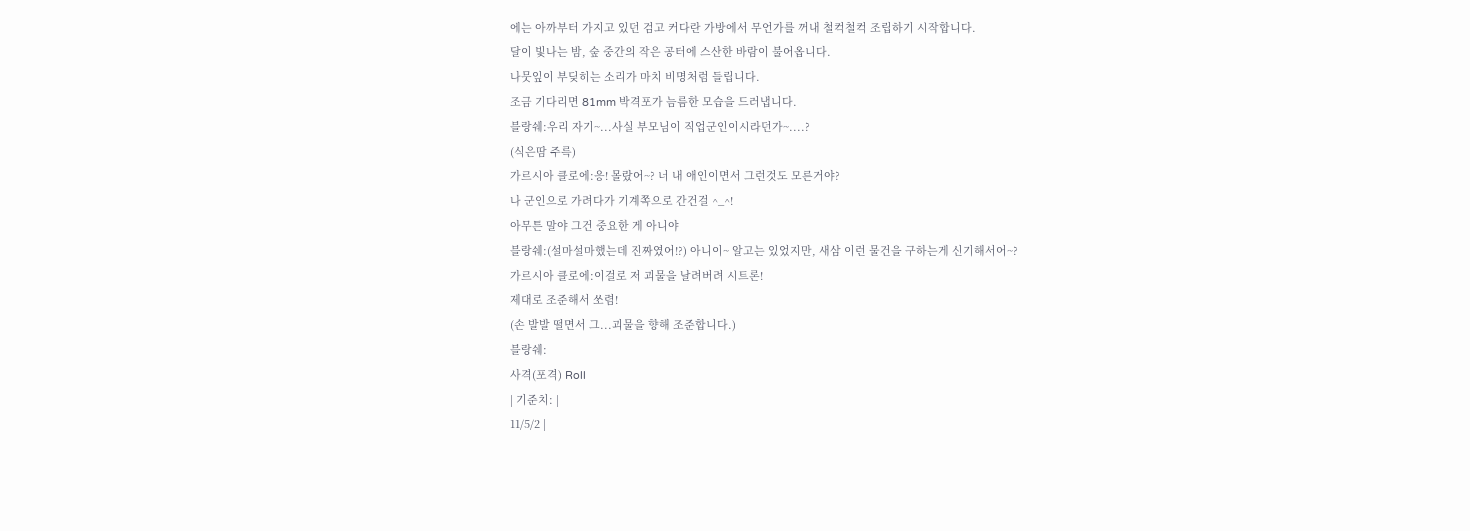에는 아까부터 가지고 있던 검고 커다란 가방에서 무언가를 꺼내 철컥철컥 조립하기 시작합니다.
달이 빛나는 밤, 숲 중간의 작은 공터에 스산한 바람이 불어옵니다.
나뭇잎이 부딪히는 소리가 마치 비명처럼 들립니다.
조금 기다리면 81mm 박격포가 늠름한 모습을 드러냅니다.
블랑쉐:우리 자기~...사실 부모님이 직업군인이시라던가~....?
(식은땀 주륵)
가르시아 클로에:응! 몰랐어~? 너 내 애인이면서 그런것도 모른거야?
나 군인으로 가려다가 기계쪽으로 간건걸 ^_^!
아무튼 말야 그건 중요한 게 아니야
블랑쉐:(설마설마했는데 진짜였어!?) 아니이~ 알고는 있었지만, 새삼 이런 물건을 구하는게 신기해서어~?
가르시아 클로에:이걸로 저 괴물을 날려버려 시트론!
제대로 조준해서 쏘렴!
(손 발발 떨면서 그...괴물을 향해 조준합니다.)
블랑쉐:
사격(포격) Roll
| 기준치: |
11/5/2 |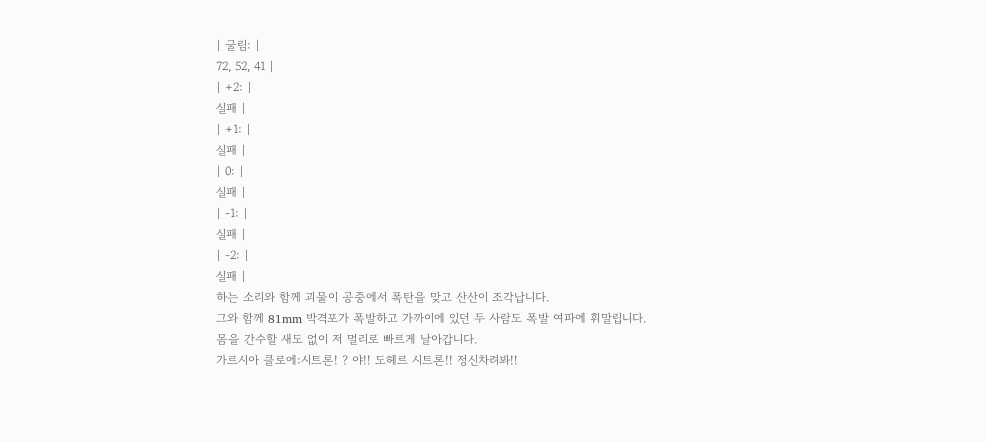| 굴림: |
72, 52, 41 |
| +2: |
실패 |
| +1: |
실패 |
| 0: |
실패 |
| -1: |
실패 |
| -2: |
실패 |
하는 소리와 함께 괴물이 공중에서 폭탄을 맞고 산산이 조각납니다.
그와 함께 81mm 박격포가 폭발하고 가까이에 있던 두 사람도 폭발 여파에 휘말립니다.
몸을 간수할 새도 없이 저 멀리로 빠르게 날아갑니다.
가르시아 클로에:시트론! ? 야!! 도헤르 시트론!! 정신차려봐!!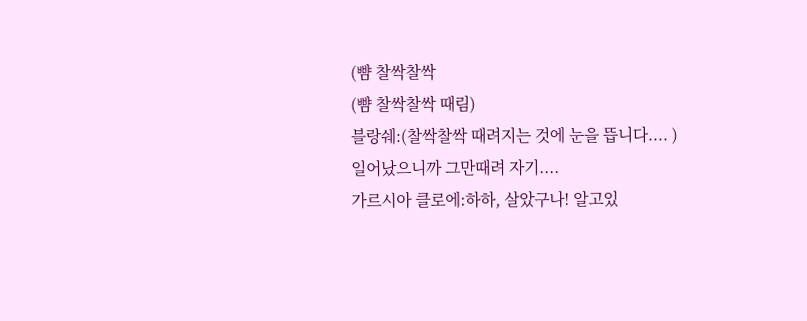(뺨 찰싹찰싹
(뺨 찰싹찰싹 때림)
블랑쉐:(찰싹찰싹 때려지는 것에 눈을 뜹니다.... ) 일어났으니까 그만때려 자기....
가르시아 클로에:하하, 살았구나! 알고있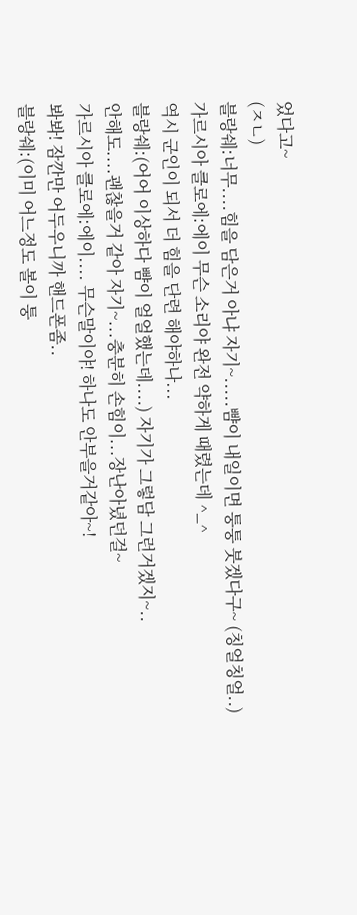었다고~
(ㅈㄴ)
블랑쉐:너무....힘을 담은거 아냐 자기~.....뺨이 내일이면 퉁퉁 붓겠다구~ (칭얼칭얼..)
가르시아 클로에:에이 무슨 소리야 완전 약하게 때렸는데 ^_^
역시 군인이 되서 더 힘을 단련 해야하나...
블랑쉐:(어어 이상하다 뺨이 얼얼했는데....) 자기가 그렇담 그런거겠지~..
안해도....괜찮을거 같아 자기~...충분히 손힘이...장난아녔던걸~
가르시아 클로에:에이.... 무슨말이야! 하나도 안부을거같아~!
봐봐! 잠깐만 어두우니까 핸드폰좀..
블랑쉐:(이미 어느정도 볼이 퉁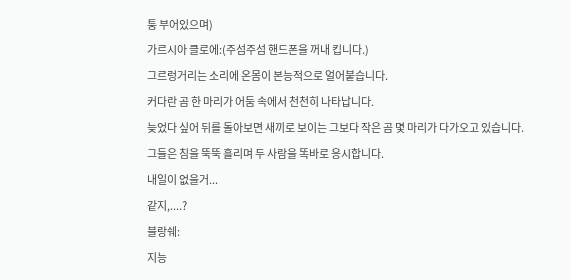퉁 부어있으며)
가르시아 클로에:(주섬주섬 핸드폰을 꺼내 킵니다.)
그르렁거리는 소리에 온몸이 본능적으로 얼어붙습니다.
커다란 곰 한 마리가 어둠 속에서 천천히 나타납니다.
늦었다 싶어 뒤를 돌아보면 새끼로 보이는 그보다 작은 곰 몇 마리가 다가오고 있습니다.
그들은 침을 뚝뚝 흘리며 두 사람을 똑바로 응시합니다.
내일이 없을거...
같지,....?
블랑쉐:
지능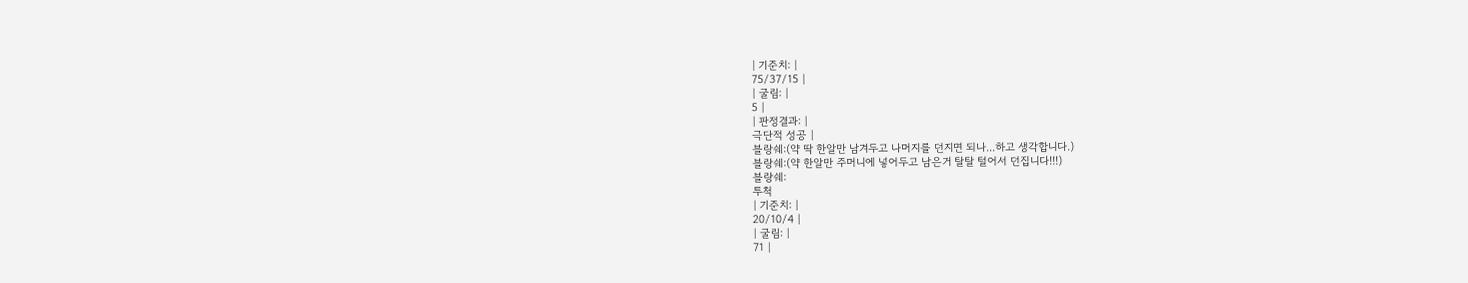| 기준치: |
75/37/15 |
| 굴림: |
5 |
| 판정결과: |
극단적 성공 |
블랑쉐:(약 딱 한알만 남겨두고 나머지를 던지면 되나...하고 생각합니다.)
블랑쉐:(약 한알만 주머니에 넣어두고 남은거 탈탈 털어서 던집니다!!!)
블랑쉐:
투척
| 기준치: |
20/10/4 |
| 굴림: |
71 |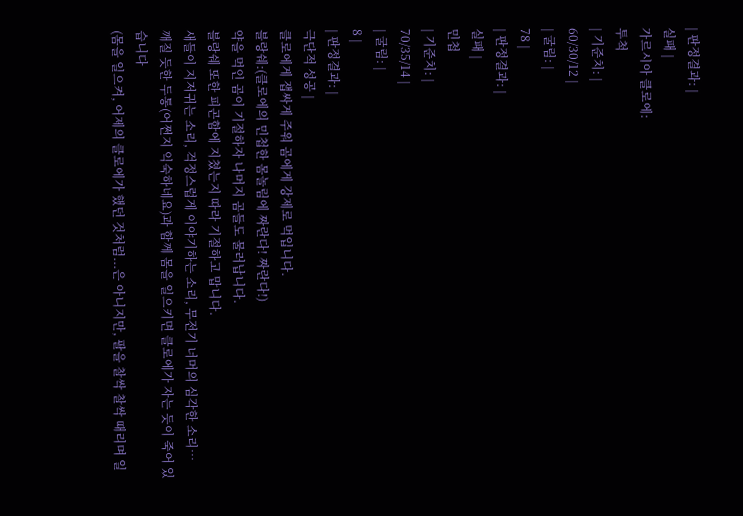| 판정결과: |
실패 |
가르시아 클로에:
투척
| 기준치: |
60/30/12 |
| 굴림: |
78 |
| 판정결과: |
실패 |
민첩
| 기준치: |
70/35/14 |
| 굴림: |
8 |
| 판정결과: |
극단적 성공 |
클로에게 잽싸게 주워 곰에게 강제로 먹입니다.
블랑쉐:(클로에의 민첩한 몸놀림에 짜란다! 짜란다!)
약을 먹인 곰이 기절하자 나머지 곰들도 물러납니다.
블랑쉐 또한 피곤함에 지쳤는지 따라 기절하고 맙니다.
새들이 지저귀는 소리, 걱정스럽게 이야기하는 소리, 무전기 너머의 심각한 소리…
깨질 듯한 두통(어쩐지 익숙하네요)과 함께 몸을 일으키면 클로에가 자는 듯이 죽어 있습니다
(몸을 일으켜, 어제의 클로에가 했던 것처럼...은 아니지만, 팔을 찰싹 찰싹 때리며 일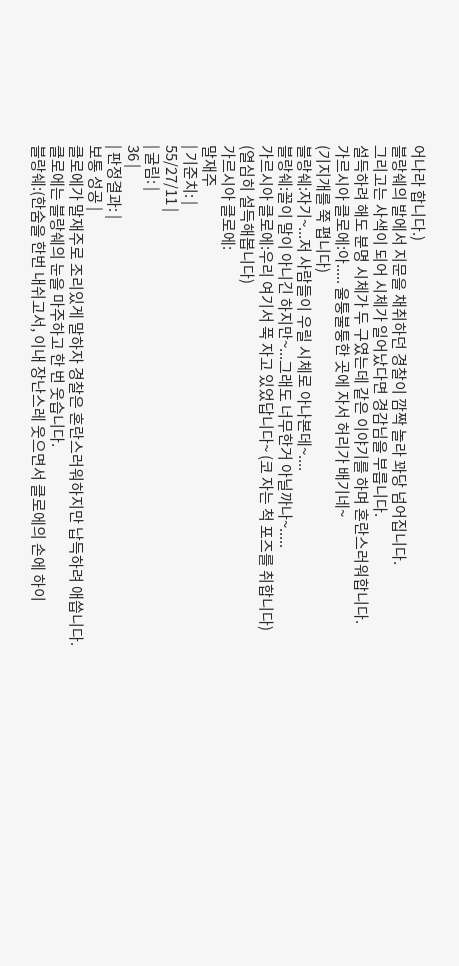어나라 합니다.)
블랑쉐의 발에서 지문을 채취하던 경찰이 깜짝 놀라 꽈당 넘어집니다.
그리고는 사색이 되어 시체가 일어났다면 경감님을 부릅니다.
설득하려 해도 분명 시체가 두 구였는데 같은 이야기를 하며 혼란스러워합니다.
가르시아 클로에:아..... 울퉁불퉁한 곳에 자서 허리가 배기네~
(기지개를 쭉 폅니다)
블랑쉐:자기~...저 사람들이 우릴 시체로 아나본데~....
블랑쉐:꼴이 말이 아니긴 하지만~...그래도 너무한거 아닐까나~.....
가르시아 클로에:우리 여기서 푹 자고 있었답니다~ (코 자는 척 포즈를 취합니다)
(열심히 설득해봅니다)
가르시아 클로에:
말재주
| 기준치: |
55/27/11 |
| 굴림: |
36 |
| 판정결과: |
보통 성공 |
클로에가 말재주로 조리있게 말하자 경찰은 혼란스러워하지만 납득하려 애씁니다.
클로에는 블랑쉐의 눈을 마주하고 한 번 웃습니다.
블랑쉐:(한숨을 한번 내쉬고서, 이내 장난스레 웃으면서 클로에의 손에 하이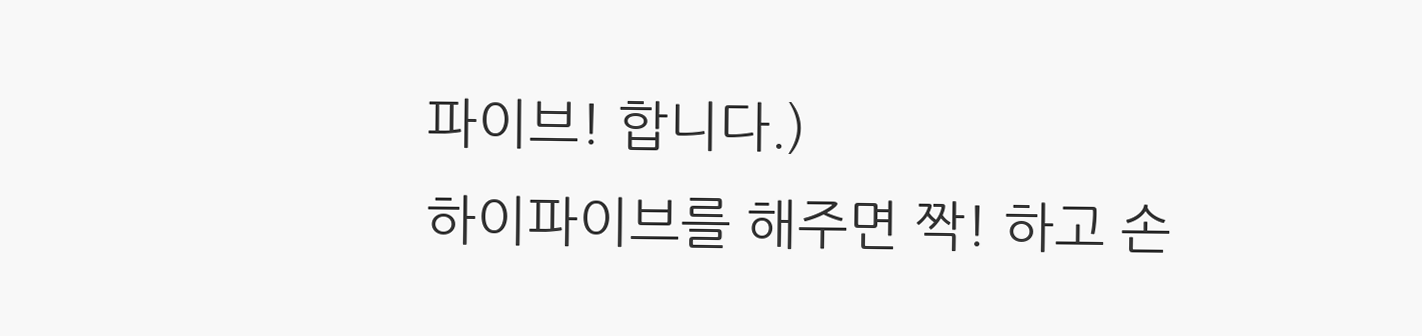파이브! 합니다.)
하이파이브를 해주면 짝! 하고 손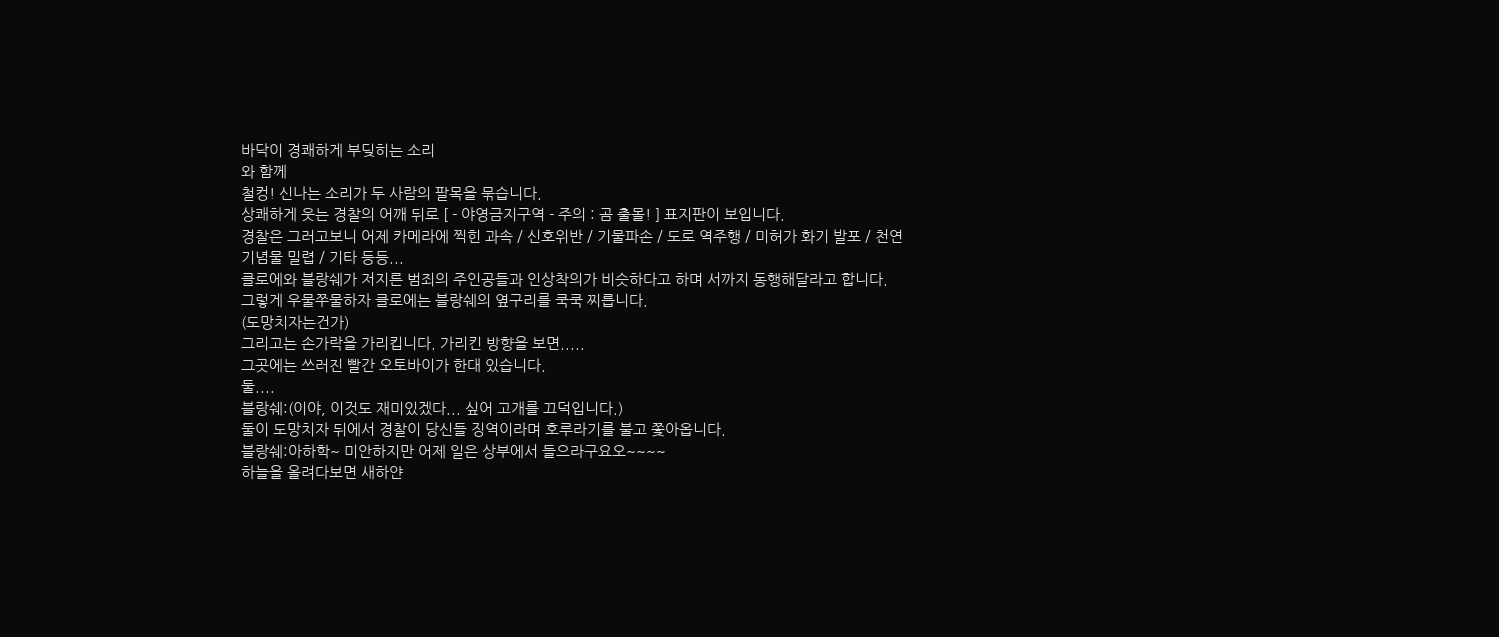바닥이 경쾌하게 부딪히는 소리
와 함께
철컹! 신나는 소리가 두 사람의 팔목을 묶습니다.
상쾌하게 웃는 경찰의 어깨 뒤로 [ - 야영금지구역 - 주의 : 곰 출몰! ] 표지판이 보입니다.
경찰은 그러고보니 어제 카메라에 찍힌 과속 / 신호위반 / 기물파손 / 도로 역주행 / 미허가 화기 발포 / 천연기념물 밀렵 / 기타 등등...
클로에와 블랑쉐가 저지른 범죄의 주인공들과 인상착의가 비슷하다고 하며 서까지 동행해달라고 합니다.
그렇게 우물쭈물하자 클로에는 블랑쉐의 옆구리를 쿡쿡 찌릅니다.
(도망치자는건가)
그리고는 손가락을 가리킵니다. 가리킨 방향을 보면.....
그곳에는 쓰러진 빨간 오토바이가 한대 있습니다.
둘....
블랑쉐:(이야, 이것도 재미있겠다... 싶어 고개를 끄덕입니다.)
둘이 도망치자 뒤에서 경찰이 당신들 징역이라며 호루라기를 불고 쫓아옵니다.
블랑쉐:아하학~ 미안하지만 어제 일은 상부에서 들으라구요오~~~~
하늘을 올려다보면 새하얀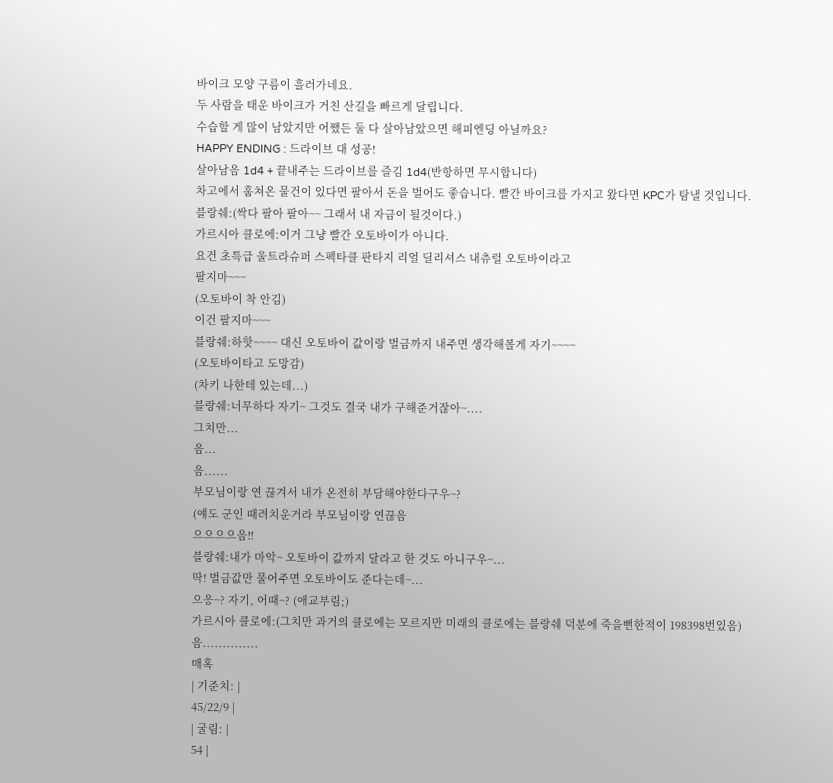바이크 모양 구름이 흘러가네요.
두 사람을 태운 바이크가 거친 산길을 빠르게 달립니다.
수습할 게 많이 남았지만 어쨌든 둘 다 살아남았으면 해피엔딩 아닐까요?
HAPPY ENDING : 드라이브 대 성공!
살아남음 1d4 + 끝내주는 드라이브를 즐김 1d4(반항하면 무시합니다)
차고에서 훔쳐온 물건이 있다면 팔아서 돈을 벌어도 좋습니다. 빨간 바이크를 가지고 왔다면 KPC가 탐낼 것입니다.
블랑쉐:(싹다 팔아 팔아~~ 그래서 내 자금이 될것이다.)
가르시아 클로에:이거 그냥 빨간 오토바이가 아니다.
요건 초특급 울트라슈퍼 스펙타클 판타지 리얼 딜리셔스 내츄럴 오토바이라고
팔지마~~~
(오토바이 착 안김)
이건 팔지마~~~
블랑쉐:하핫~~~~ 대신 오토바이 값이랑 벌금까지 내주면 생각해볼게 자기~~~~
(오토바이타고 도망감)
(차키 나한테 있는데...)
블랑쉐:너무하다 자기~ 그것도 결국 내가 구해준거잖아~....
그치만...
음...
음......
부모님이랑 연 끊겨서 내가 온전히 부담해야한다구우~?
(얘도 군인 때려치운거라 부모님이랑 연끊음
으으으으음!!
블랑쉐:내가 마악~ 오토바이 값까지 달라고 한 것도 아니구우~...
딱! 벌금값만 물어주면 오토바이도 준다는데~...
으응~? 자기, 어때~? (애교부림;)
가르시아 클로에:(그치만 과거의 클로에는 모르지만 미래의 클로에는 블랑쉐 덕분에 죽을뻔한적이 198398번있음)
음..............
매혹
| 기준치: |
45/22/9 |
| 굴림: |
54 |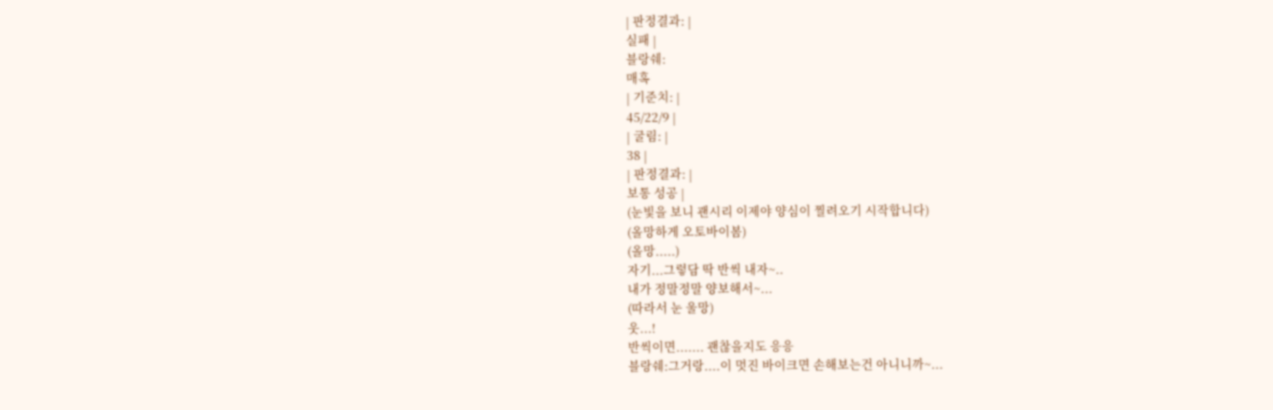| 판정결과: |
실패 |
블랑쉐:
매혹
| 기준치: |
45/22/9 |
| 굴림: |
38 |
| 판정결과: |
보통 성공 |
(눈빛을 보니 괜시리 이제야 양심이 찔려오기 시작합니다)
(올망하게 오토바이봄)
(올망.....)
자기...그렇담 딱 반씩 내자~..
내가 정말정말 양보해서~...
(따라서 눈 울망)
웃...!
반씩이면....... 괜찮을지도 응응
블랑쉐:그거랑....이 멋진 바이크면 손해보는건 아니니까~...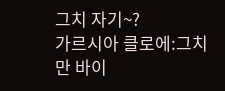그치 자기~?
가르시아 클로에:그치만 바이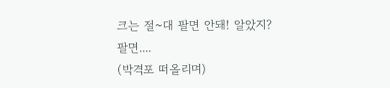크는 절~대 팔면 안돼! 알았지?
팔면....
(박격포 떠올리며)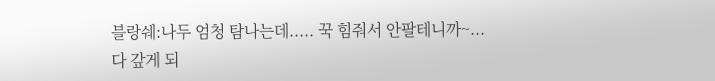블랑쉐:나두 엄청 탐나는데..... 꾹 힘줘서 안팔테니까~...
다 갚게 되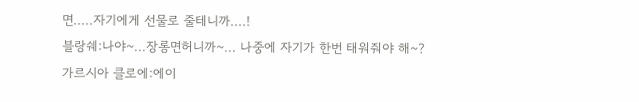면.....자기에게 선물로 줄테니까....!
블랑쉐:나야~...장롱면허니까~... 나중에 자기가 한번 태워줘야 해~?
가르시아 클로에:에이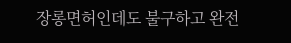장롱면허인데도 불구하고 완전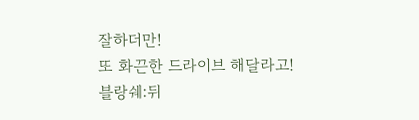잘하더만!
또 화끈한 드라이브 해달라고!
블랑쉐:뒤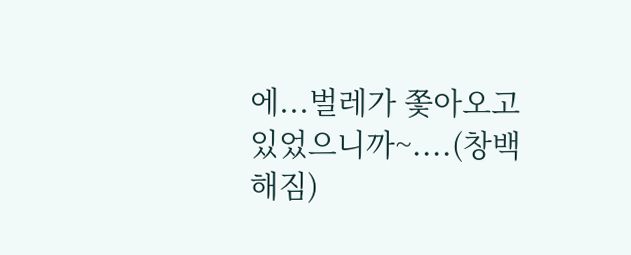에...벌레가 쫓아오고 있었으니까~....(창백해짐)